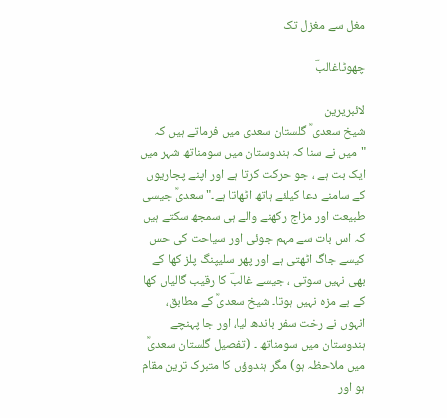مغل سے مغزل تک

چھوٹاغالبؔ

لائبریرین
شیخ سعدی ؒ گلستان سعدی میں فرماتے ہیں کہ "میں نے سنا کہ ہندوستان میں سومناتھ شہر میں ایک بت ہے ، جو حرکت کرتا ہے اور اپنے پجاریوں کے سامنے دعا کیلئے ہاتھ اٹھاتا ہے۔" سعدیؒ جیسی طبیعت اور مزاج رکھنے والے ہی سمجھ سکتے ہیں کہ اس بات سے مہم جوئی اور سیاحت کی حس کیسے جاگ اٹھتی ہے اور پھر سلیپنگ پلز کھا کے بھی نہیں سوتی ، جیسے غالبؔ کا رقیب گالیاں کھا کے بے مزہ نہیں ہوتا۔ شیخ سعدیؒ کے مطابق، انہوں نے رخت سفر باندھ لیا، اور جا پہنچے ہندوستان میں سومناتھ ۔ (تفصیل گلستان سعدیؒ میں ملاحظہ ہو) مگر ہندوؤں کا متبرک ترین مقام ہو اور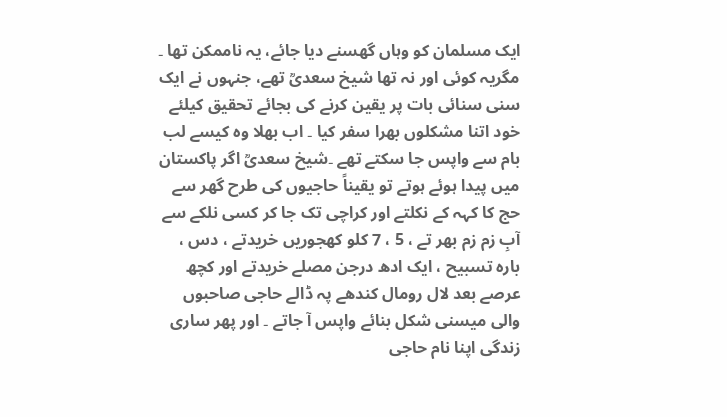ایک مسلمان کو وہاں گھسنے دیا جائے، یہ ناممکن تھا ۔ مگریہ کوئی اور نہ تھا شیخ سعدیؒ تھے، جنہوں نے ایک سنی سنائی بات پر یقین کرنے کی بجائے تحقیق کیلئے خود اتنا مشکلوں بھرا سفر کیا ۔ اب بھلا وہ کیسے لب بام سے واپس جا سکتے تھے ۔شیخ سعدیؒ اگر پاکستان میں پیدا ہوئے ہوتے تو یقیناً حاجیوں کی طرح گھر سے حج کا کہہ کے نکلتے اور کراچی تک جا کر کسی نلکے سے آبِ زم زم بھر تے ، 5 ، 7 کلو کھجوریں خریدتے ، دس ، بارہ تسبیح ، ایک ادھ درجن مصلے خریدتے اور کچھ عرصے بعد لال رومال کندھے پہ ڈالے حاجی صاحبوں والی میسنی شکل بنائے واپس آ جاتے ۔ اور پھر ساری زندگی اپنا نام حاجی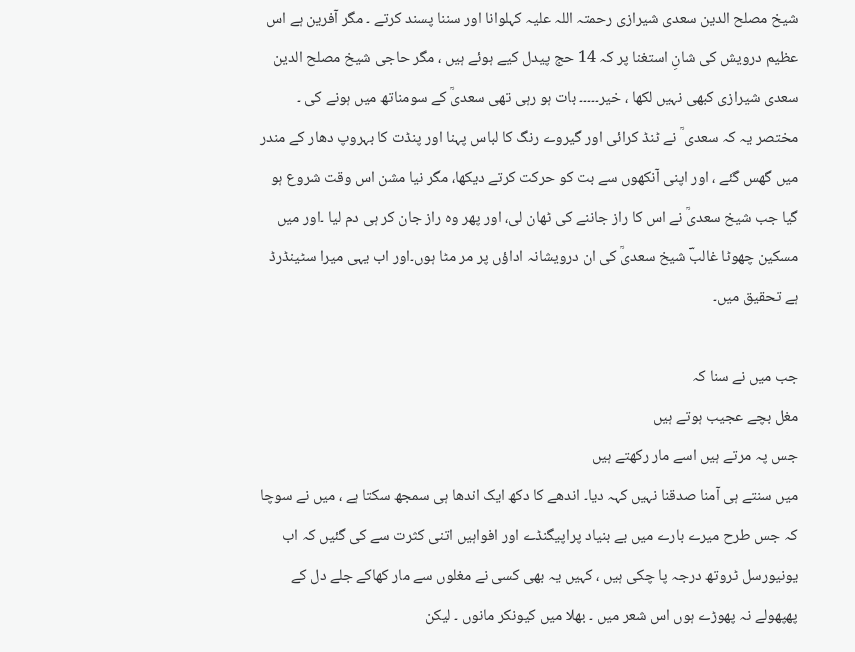شیخ مصلح الدین سعدی شیرازی رحمتہ اللہ علیہ کہلوانا اور سننا پسند کرتے ۔ مگر آفرین ہے اس عظیم درویش کی شانِ استغنا پر کہ 14 حج پیدل کیے ہوئے ہیں ، مگر حاجی شیخ مصلح الدین سعدی شیرازی کبھی نہیں لکھا ، خیر۔۔۔۔۔ بات ہو رہی تھی سعدیؒ کے سومناتھ میں ہونے کی ۔ مختصر یہ کہ سعدی ؒ نے ٹنڈ کرائی اور گیروے رنگ کا لباس پہنا اور پنڈت کا بہروپ دھار کے مندر میں گھس گئے ، اور اپنی آنکھوں سے بت کو حرکت کرتے دیکھا، مگر نیا مشن اس وقت شروع ہو گیا جب شیخ سعدیؒ نے اس کا راز جاننے کی ٹھان لی، اور پھر وہ راز جان کر ہی دم لیا ۔اور میں مسکین چھوٹا غالبؔ شیخ سعدیؒ کی ان درویشانہ اداؤں پر مر مٹا ہوں۔اور اب یہی میرا سٹینڈرڈ ہے تحقیق میں۔

جب میں نے سنا کہ
مغل بچے عجیب ہوتے ہیں
جس پہ مرتے ہیں اسے مار رکھتے ہیں
میں سنتے ہی آمنا صدقنا نہیں کہہ دیا۔ اندھے کا دکھ ایک اندھا ہی سمجھ سکتا ہے ، میں نے سوچا کہ جس طرح میرے بارے میں بے بنیاد پراپیگنڈے اور افواہیں اتنی کثرت سے کی گئیں کہ اب یونیورسل ٹروتھ درجہ پا چکی ہیں ، کہیں یہ بھی کسی نے مغلوں سے مار کھاکے جلے دل کے پھپھولے نہ پھوڑے ہوں اس شعر میں ۔ بھلا میں کیونکر مانوں ۔ لیکن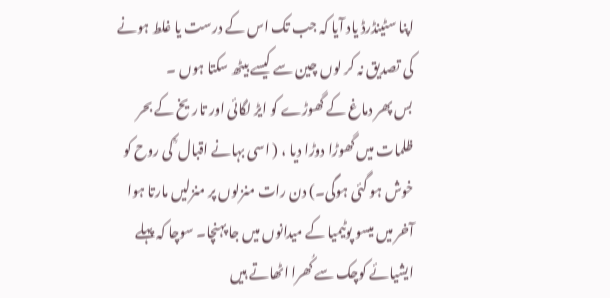اپنا سٹینڈرڈ یاد آیا کہ جب تک اس کے درست یا غلط ہونے کی تصدیق نہ کر لوں چین سے کیسے بیٹھ سکتا ہوں ۔
بس پھر دماغ کے گھوڑے کو ایڑ لگائی اور تاریخ کے بحر ظلمات میں گھوڑا دوڑا دیا ، ( اسی بہانے اقبال ؒ کی روح کو خوش ہو گئی ہوگی۔) دن رات منزلوں پر منزلیں مارتا ہوا آخر میں میسو پوٹیمیا کے میدانوں میں جا پہنچا۔ سوچا کہ پہلے ایشیائے کوچک سے کُھرا اٹھاتے ہیں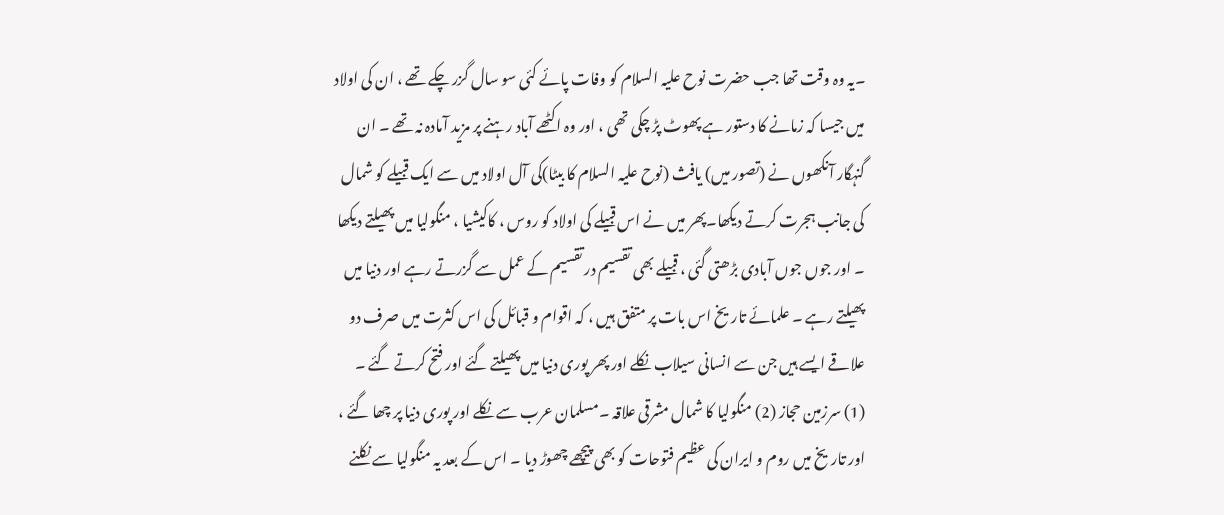۔یہ وہ وقت تھا جب حضرت نوح علیہ السلام کو وفات پائے کئی سو سال گزر چکے تھے ، ان کی اولاد میں جیسا کہ زمانے کا دستور ہے پھوٹ پڑ چکی تھی ، اور وہ اکٹھے آباد رہنے پر مزید آمادہ نہ تھے ۔ ان گنہگار آنکھوں نے (تصور میں) یافث (نوح علیہ السلام کا بیٹا)کی آل اولاد میں سے ایک قبیلے کو شمال کی جانب ہجرت کرتے دیکھا۔پھر میں نے اس قبیلے کی اولاد کو روس ، کاکیشیا ، منگولیا میں پھیلتے دیکھا ۔ اور جوں جوں آبادی بڑھتی گئی ، قبیلے بھی تقسیم در تقسیم کے عمل سے گزرتے رہے اور دنیا میں پھیلتے رہے ۔ علمائے تاریخ اس بات پر متفق ہیں ، کہ اقوام و قبائل کی اس کثرت میں صرف دو علاقے ایسے ہیں جن سے انسانی سیلاب نکلے اور پھر پوری دنیا میں پھیلتے گئے اور فتح کرتے گئے ۔ (1) سرزمین حجاز (2) منگولیا کا شمال مشرقی علاقہ ۔مسلمان عرب سے نکلے اور پوری دنیا پر چھا گئے ، اور تاریخ میں روم و ایران کی عظیم فتوحات کو بھی پیچھے چھوڑ دیا ۔ اس کے بعد یہ منگولیا سے نکلنے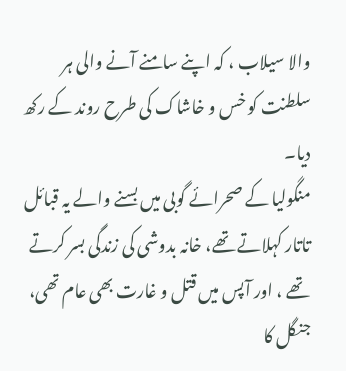والا سیلاب ، کہ اپنے سامنے آنے والی ہر سلطنت کو خس و خاشاک کی طرح روند کے رکھ دیا۔
منگولیا کے صحرائے گوبی میں بسنے والے یہ قبائل تاتار کہلاتے تھے، خانہ بدوشی کی زندگی بسر کرتے تھے ، اور آپس میں قتل و غارت بھی عام تھی، جنگل کا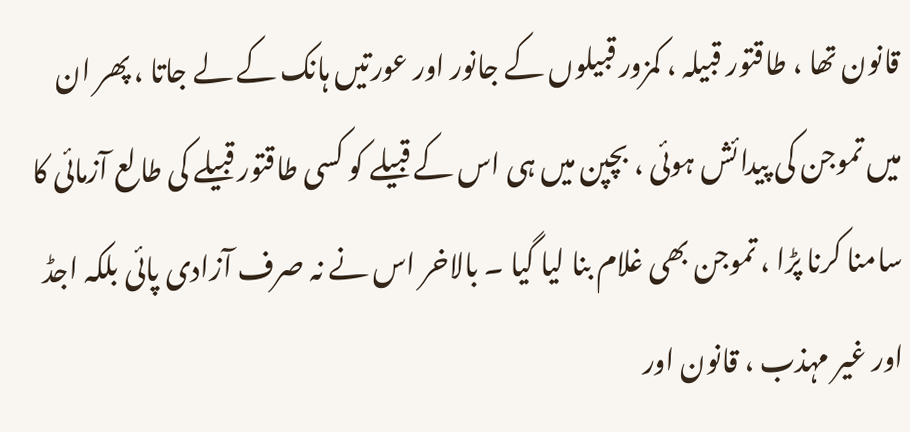قانون تھا ، طاقتور قبیلہ ، کمزور قبیلوں کے جانور اور عورتیں ہانک کے لے جاتا ، پھر ان میں تموجن کی پیدائش ہوئی ، بچپن میں ہی اس کے قبیلے کو کسی طاقتور قبیلے کی طالع آزمائی کا سامنا کرنا پڑا ، تموجن بھی غلام بنا لیا گیا ۔ بالاخر اس نے نہ صرف آزادی پائی بلکہ اجڈ اور غیر مہذب ، قانون اور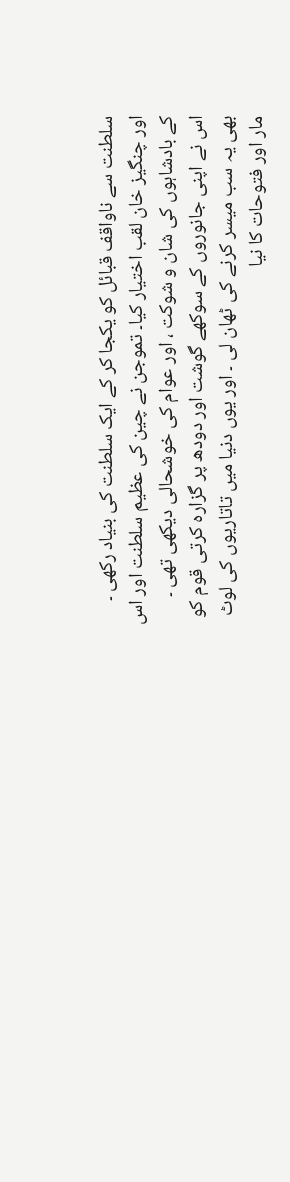سلطنت سے ناواقف قبائل کو یکجا کر کے ایک سلطنت کی بنیاد رکھی ۔ اور چنگیز خان لقب اختیار کیا۔ تموجن نے چین کی عظیم سلطنت اور اس کے بادشاہوں کی شان و شوکت ، اور عوام کی خوشحالی دیکھی تھی ۔ اس نے اپنی جانوروں کے سوکھے گوشت اور دودھ پر گزارہ کرتی قوم کو بھی یہ سب میسر کرنے کی ٹھان لی ۔ اور یوں دنیا میں تاتاریوں کی لوٹ مار اور فتوحات کا نیا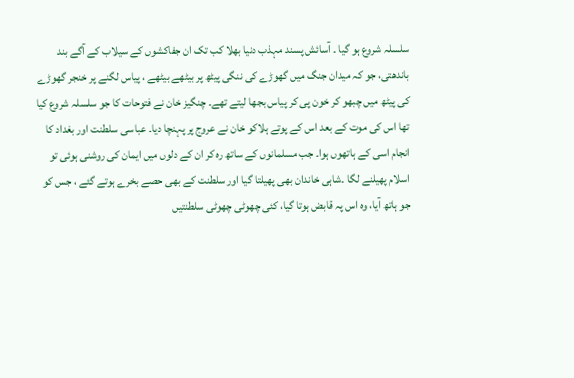سلسلہ شروع ہو گیا ۔ آسائش پسند مہذب دنیا بھلا کب تک ان جفاکشوں کے سیلاب کے آگے بند باندھتی، جو کہ میدان جنگ میں گھوڑے کی ننگی پیٹھ پر بیٹھے بیٹھے ، پیاس لگنے پر خنجر گھوڑے کی پیٹھ میں چبھو کر خون پی کر پیاس بجھا لیتے تھے۔ چنگیز خان نے فتوحات کا جو سلسلہ شروع کیا تھا اس کی موت کے بعد اس کے پوتے ہلاکو خان نے عروج پر پہنچا دیا۔ عباسی سلطنت اور بغداد کا انجام اسی کے ہاتھوں ہوا۔ جب مسلمانوں کے ساتھ رہ کر ان کے دلوں میں ایمان کی روشنی ہوئی تو اسلام پھیلنے لگا ۔شاہی خاندان بھی پھیلتا گیا اور سلطنت کے بھی حصے بخرے ہوتے گئے ، جس کو جو ہاتھ آیا، وہ اس پہ قابض ہوتا گیا، کئی چھوٹی چھوٹی سلطنتیں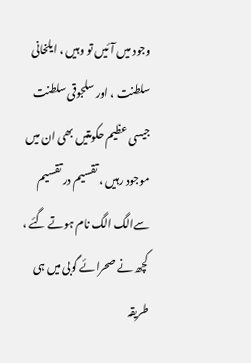وجود میں آئیں تو وہیں ، ایلخانی سلطنت ، اور سلجوقی سلطنت جیسی عظیم حکومتیں بھی ان میں موجود رہیں ، تقسیم در تقسیم سےالگ الگ نام ہوتے گئے ، کچھ نے صحرائے گوبی میں ہی طریقہ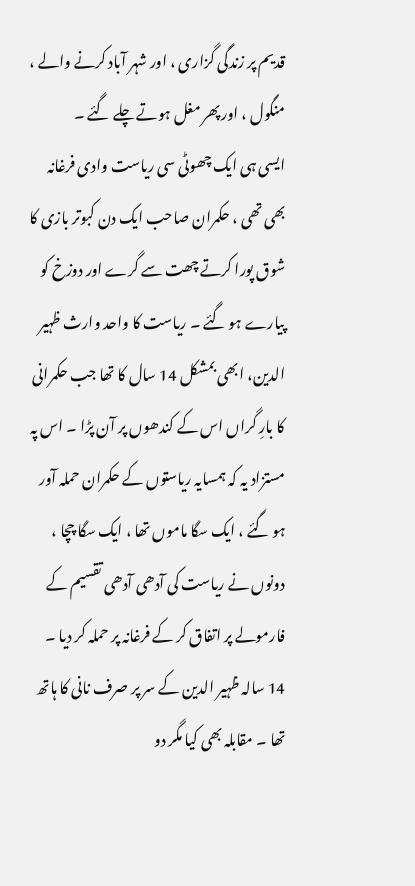قدیم پر زندگی گزاری ، اور شہر آباد کرنے والے ، منگول ، اور پھر مغل ہوتے چلے گئے ۔
ایسی ہی ایک چھوٹی سی ریاست وادی فرغانہ بھی تھی ، حکمران صاحب ایک دن کبوتر بازی کا شوق پورا کرتے چھت سے گرے اور دوزخ کو پیارے ہو گئے ۔ ریاست کا واحد وارث ظہیر الدین، ابھی بمشکل 14 سال کا تھا جب حکمرانی کا بارِ گراں اس کے کندھوں پر آن پڑا ۔ اس پہ مستزاد یہ کہ ہمسایہ ریاستوں کے حکمران حملہ آور ہو گئے ، ایک سگا ماموں تھا ، ایک سگا چچا ، دونوں نے ریاست کی آدھی آدھی تقسیم کے فارمولے پر اتفاق کر کے فرغانہ پر حملہ کر دیا ۔ 14 سالہ ظہیر الدین کے سر پر صرف نانی کا ہاتھ تھا ۔ مقابلہ بھی کیا مگر دو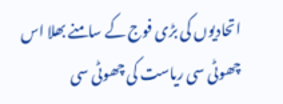اتحادیوں کی بڑی فوج کے سامنے بھلا اس چھوٹی سی ریاست کی چھوٹی سی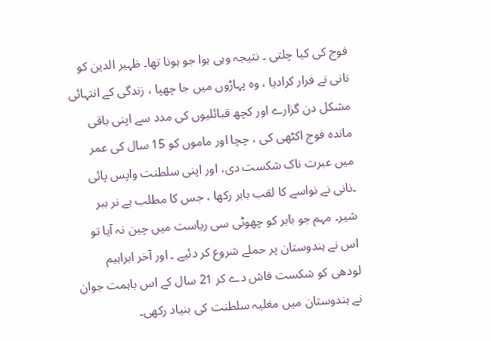فوج کی کیا چلتی ۔ نتیجہ وہی ہوا جو ہونا تھا۔ ظہیر الدین کو نانی نے فرار کرادیا ، وہ پہاڑوں میں جا چھپا ، زندگی کے انتہائی مشکل دن گزارے اور کچھ قبائلیوں کی مدد سے اپنی باقی ماندہ فوج اکٹھی کی ، چچا اور ماموں کو 15 سال کی عمر میں عبرت ناک شکست دی، اور اپنی سلطنت واپس پائی ۔نانی نے نواسے کا لقب بابر رکھا ، جس کا مطلب ہے نر ببر شیر۔ مہم جو بابر کو چھوٹی سی ریاست میں چین نہ آیا تو اس نے ہندوستان پر حملے شروع کر دئیے ۔ اور آخر ابراہیم لودھی کو شکست فاش دے کر 21 سال کے اس باہمت جوان نے ہندوستان میں مغلیہ سلطنت کی بنیاد رکھی۔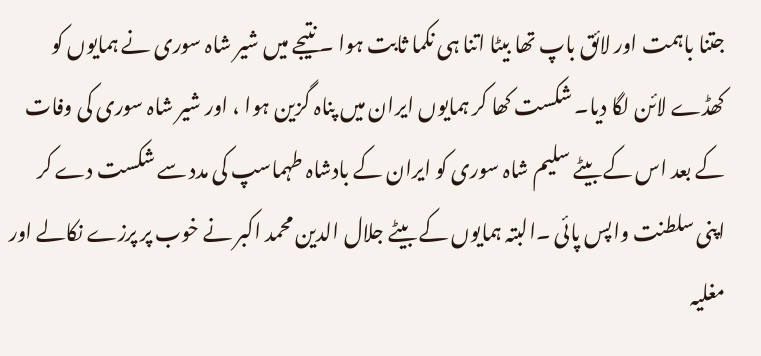جتنا باہمت اور لائق باپ تھا بیٹا اتنا ہی نکما ثابت ہوا ۔ نتیجے میں شیر شاہ سوری نے ہمایوں کو کھڈے لائن لگا دیا۔ شکست کھا کر ہمایوں ایران میں پناہ گزین ہوا ، اور شیر شاہ سوری کی وفات کے بعد اس کے بیٹے سلیم شاہ سوری کو ایران کے بادشاہ طہماسپ کی مدد سے شکست دے کر اپنی سلطنت واپس پائی ۔البتہ ہمایوں کے بیٹے جلال الدین محمد اکبر نے خوب پر پرزے نکالے اور مغلیہ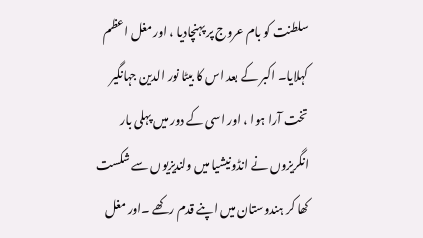سلطنت کو بام عروج پر پہنچادیا ، اور مغل اعظم کہلایا۔ اکبر کے بعد اس کا بیٹا نور الدین جہانگیر تخت آرا ہوا ، اور اسی کے دور میں پہلی بار انگریزوں نے انڈونیشیا میں ولندیزیوں سے شکست کھا کر ہندوستان میں اپنے قدم رکھے ۔اور مغل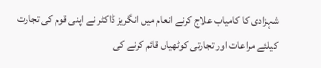شہزادی کا کامیاب علاج کرنے انعام میں انگریز ڈاکٹر نے اپنی قوم کی تجارت کیلئے مراعات اور تجارتی کوٹھیاں قائم کرنے کی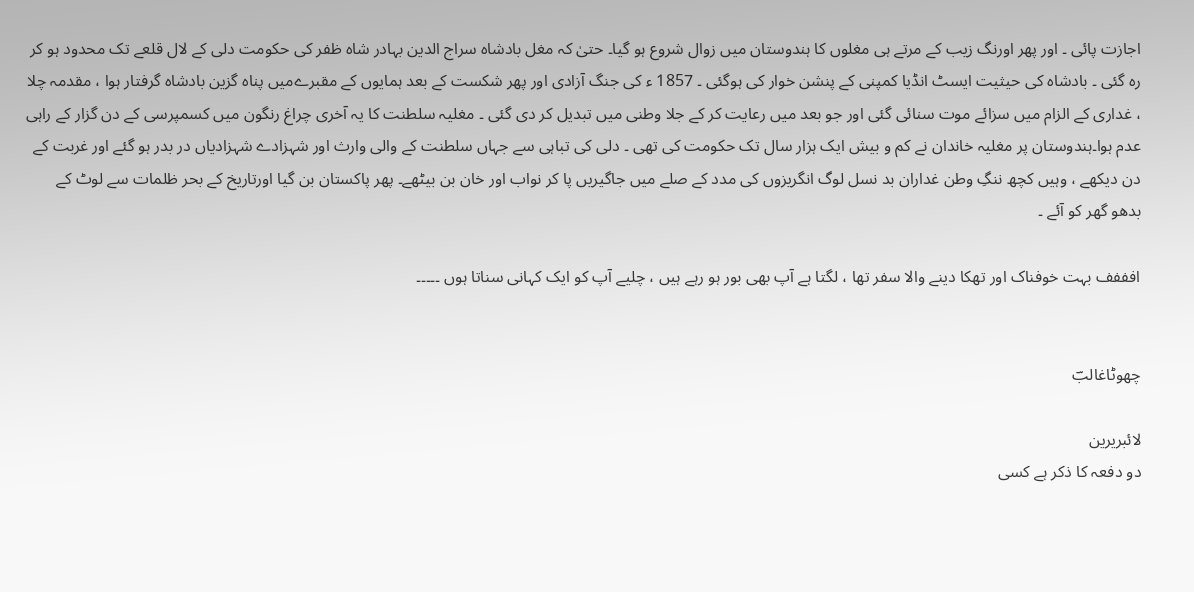اجازت پائی ۔ اور پھر اورنگ زیب کے مرتے ہی مغلوں کا ہندوستان میں زوال شروع ہو گیا۔ حتیٰ کہ مغل بادشاہ سراج الدین بہادر شاہ ظفر کی حکومت دلی کے لال قلعے تک محدود ہو کر رہ گئی ۔ بادشاہ کی حیثیت ایسٹ انڈیا کمپنی کے پنشن خوار کی ہوگئی ۔ 1857 ء کی جنگ آزادی اور پھر شکست کے بعد ہمایوں کے مقبرےمیں پناہ گزین بادشاہ گرفتار ہوا ، مقدمہ چلا ، غداری کے الزام میں سزائے موت سنائی گئی اور جو بعد میں رعایت کر کے جلا وطنی میں تبدیل کر دی گئی ۔ مغلیہ سلطنت کا یہ آخری چراغ رنگون میں کسمپرسی کے دن گزار کے راہی عدم ہوا۔ہندوستان پر مغلیہ خاندان نے کم و بیش ایک ہزار سال تک حکومت کی تھی ۔ دلی کی تباہی سے جہاں سلطنت کے والی وارث اور شہزادے شہزادیاں در بدر ہو گئے اور غربت کے دن دیکھے ، وہیں کچھ ننگِ وطن غداران بد نسل لوگ انگریزوں کی مدد کے صلے میں جاگیریں پا کر نواب اور خان بن بیٹھے۔ پھر پاکستان بن گیا اورتاریخ کے بحر ظلمات سے لوٹ کے بدھو گھر کو آئے ۔

افففف بہت خوفناک اور تھکا دینے والا سفر تھا ، لگتا ہے آپ بھی بور ہو رہے ہیں ، چلیے آپ کو ایک کہانی سناتا ہوں ۔۔۔۔۔


چھوٹاغالبؔ

لائبریرین
دو دفعہ کا ذکر ہے کسی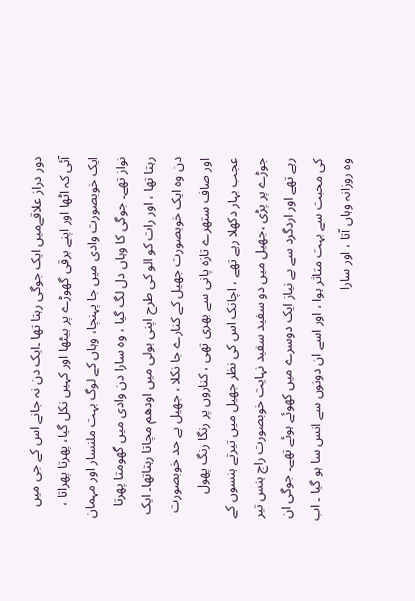دور دراز علاقےمیں ایک جوگی رہتا تھا ۔ایک دن نہ جانے اس کے جی میں آئی کہ اٹھا اور اپنے برقی گھوڑے پر بیٹھا اور کہیں نکل گیا، پھرتا پھراتا ، ایک خوبصورت وادی میں جا پہنچا، وہاں کے لوگ بہت ملنسار اور مہمان نواز تھے۔ جوگی کا وہاں دل لگ گیا ، وہ سارا دن وادی میں گھومتا پھرتا رہتا تھا ، اور رات کو الو کی طرح اپنی بولی میں اودھم مچاتا رہتاتھا۔ ایک دن وہ ایک خوبصورت جھیل کے کنارے جا نکلا ، جھیل بے حد خوبصورت اور صاف ستھرے تازہ پانی سے بھری تھی ، کناروں پر رنگا رنگ پھول عجب بہار دکھلا رہے تھے ، اچانک اس کی نظر جھیل میں تیرتے ہنسوں کے جوڑے پر پڑی ،جھیل میں دو سفید سفید نہایت خوبصورت راج ہنس تیر رہے تھے اور اردگرد سے بے نیاز ایک دوسرے میں کھوئے ہوئے تھے۔ جوگی ان کی محبت سے بہت متاثر ہوا ، اور اسے ان دونوں سے انس سا ہو گیا ۔ اب وہ روزانہ وہاں آتا ، اور سارا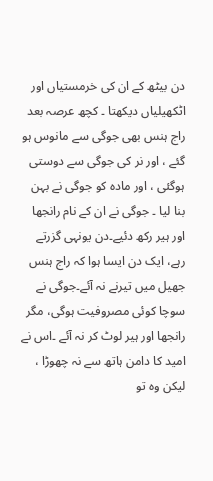دن بیٹھ کے ان کی خرمستیاں اور اٹکھیلیاں دیکھتا ۔ کچھ عرصہ بعد راج ہنس بھی جوگی سے مانوس ہو گئے ، اور نر کی جوگی سے دوستی ہوگئی ، اور مادہ کو جوگی نے بہن بنا لیا ۔ جوگی نے ان کے نام رانجھا اور ہیر رکھ دئیے۔دن یونہی گزرتے رہے، ایک دن ایسا ہوا کہ راج ہنس جھیل میں تیرنے نہ آئے۔جوگی نے سوچا کوئی مصروفیت ہوگی، مگر رانجھا اور ہیر لوٹ کر نہ آئے ۔اس نے امید کا دامن ہاتھ سے نہ چھوڑا ، لیکن وہ تو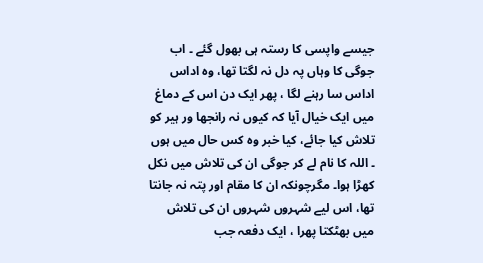جیسے واپسی کا رستہ ہی بھول گئے ۔ اب جوگی کا وہاں پہ دل نہ لگتا تھا، وہ اداس اداس سا رہنے لگا ، پھر ایک دن اس کے دماغ میں ایک خیال آیا کہ کیوں نہ رانجھا ور ہیر کو تلاش کیا جائے، کیا خبر وہ کس حال میں ہوں ۔ اللہ کا نام لے کر جوگی ان کی تلاش میں نکل کھڑا ہوا۔ مگرچونکہ ان کا مقام اور پتہ نہ جانتا تھا، اس لیے شہروں شہروں ان کی تلاش میں بھٹکتا پھرا ، ایک دفعہ جب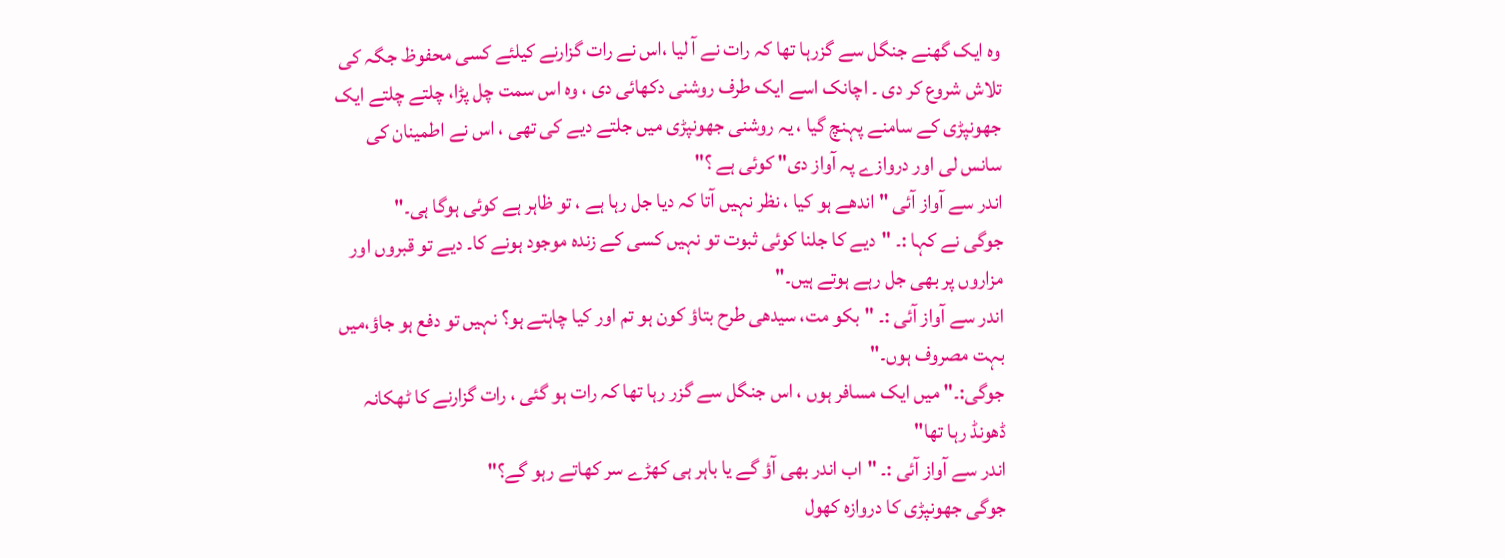وہ ایک گھنے جنگل سے گزرہا تھا کہ رات نے آ لیا ،اس نے رات گزارنے کیلئے کسی محفوظ جگہ کی تلاش شروع کر دی ۔ اچانک اسے ایک طرف روشنی دکھائی دی ، وہ اس سمت چل پڑا، چلتے چلتے ایک جھونپڑی کے سامنے پہنچ گیا ، یہ روشنی جھونپڑی میں جلتے دیے کی تھی ، اس نے اطمینان کی سانس لی اور دروازے پہ آواز دی" کوئی ہے ؟"
اندر سے آواز آئی " اندھے ہو کیا ، نظر نہیں آتا کہ دیا جل رہا ہے ، تو ظاہر ہے کوئی ہوگا ہی۔"
جوگی نے کہا :۔ "دیے کا جلنا کوئی ثبوت تو نہیں کسی کے زندہ موجود ہونے کا۔ دیے تو قبروں اور مزاروں پر بھی جل رہے ہوتے ہیں۔"
اندر سے آواز آئی :۔ "بکو مت، سیدھی طرح بتاؤ کون ہو تم اور کیا چاہتے ہو؟ نہیں تو دفع ہو جاؤ،میں بہت مصروف ہوں۔"
جوگی:۔" میں ایک مسافر ہوں ، اس جنگل سے گزر رہا تھا کہ رات ہو گئی ، رات گزارنے کا ٹھکانہ ڈھونڈ رہا تھا"
اندر سے آواز آئی :۔ "اب اندر بھی آؤ گے یا باہر ہی کھڑے سر کھاتے رہو گے؟"
جوگی جھونپڑی کا دروازہ کھول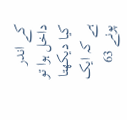کے اندر داخل ہوا تو کیا دیکھتا ہے کہ ایک پونے 63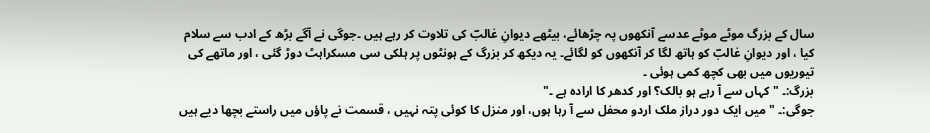سال کے بزرگ موٹے موٹے عدسے آنکھوں پہ چڑھائے، بیٹھے دیوانِ غالبؔ کی تلاوت کر رہے ہیں ۔جوگی نے آگے بڑھ کے ادب سے سلام کیا ، اور دیوانِ غالبؔ کو ہاتھ لگا کر آنکھوں کو لگائے۔ یہ دیکھ کر بزرگ کے ہونٹوں پر ہلکی سی مسکراہٹ دوڑ گئی ، اور ماتھے کی تیوریوں میں بھی کچھ کمی ہوئی ۔
بزرگ:۔ " کہاں سے آ رہے ہو بالک؟ اور کدھر کا ارادہ ہے ۔"
جوگی:۔ " میں ایک دور دراز ملک اردو محفل سے آ رہا ہوں، اور منزل کا کوئی پتہ نہیں ، قسمت نے پاؤں میں راستے بچھا دیے ہیں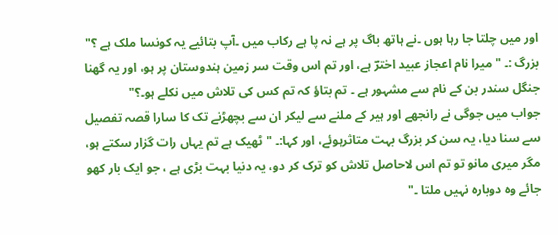اور میں چلتا جا رہا ہوں ۔نے ہاتھ باگ پر ہے نہ پا ہے رکاب میں ۔آپ بتائیے یہ کونسا ملک ہے ؟"
بزرگ :۔ " میرا نام اعجاز عبید اخترؔ ہے، اور تم اس وقت سر زمین ہندوستان پر ہو، اور یہ گھنا جنگل سندر بن کے نام سے مشہور ہے ۔ تم بتاؤ کہ تم کس کی تلاش میں نکلے ہو۔؟"
جواب میں جوگی نے رانجھے اور ہیر کے ملنے سے لیکر ان سے بچھڑنے تک کا سارا قصہ تفصیل سے سنا دیا، یہ سن کر بزرگ بہت متاثرہوئے، اور کہا:۔ " ٹھیک ہے تم یہاں رات گزار سکتے ہو، مگر میری مانو تو تم اس لاحاصل تلاش کو ترک کر دو، یہ دنیا بہت بڑی ہے ، جو ایک بار کھو جائے وہ دوبارہ نہیں ملتا ۔"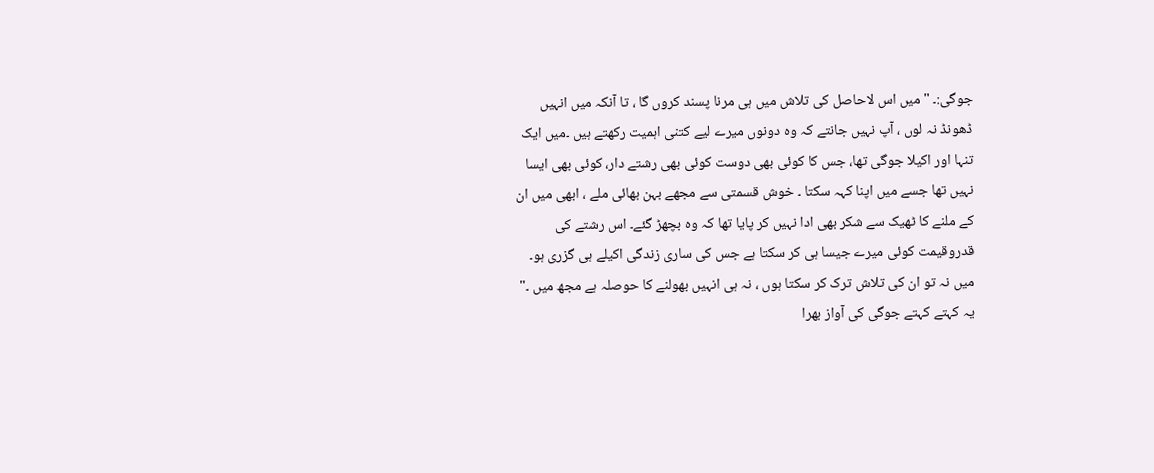جوگی:۔ " میں اس لاحاصل کی تلاش میں ہی مرنا پسند کروں گا ، تا آنکہ میں انہیں ڈھونڈ نہ لوں ، آپ نہیں جانتے کہ وہ دونوں میرے لیے کتنی اہمیت رکھتے ہیں ۔میں ایک تنہا اور اکیلا جوگی تھا، جس کا کوئی بھی دوست کوئی بھی رشتے دار، کوئی بھی ایسا نہیں تھا جسے میں اپنا کہہ سکتا ۔ خوش قسمتی سے مجھے بہن بھائی ملے ، ابھی میں ان کے ملنے کا ٹھیک سے شکر بھی ادا نہیں کر پایا تھا کہ وہ بچھڑ گئے۔ اس رشتے کی قدروقیمت کوئی میرے جیسا ہی کر سکتا ہے جس کی ساری زندگی اکیلے ہی گزری ہو۔ میں نہ تو ان کی تلاش ترک کر سکتا ہوں ، نہ ہی انہیں بھولنے کا حوصلہ ہے مجھ میں ۔"
یہ کہتے کہتے جوگی کی آواز بھرا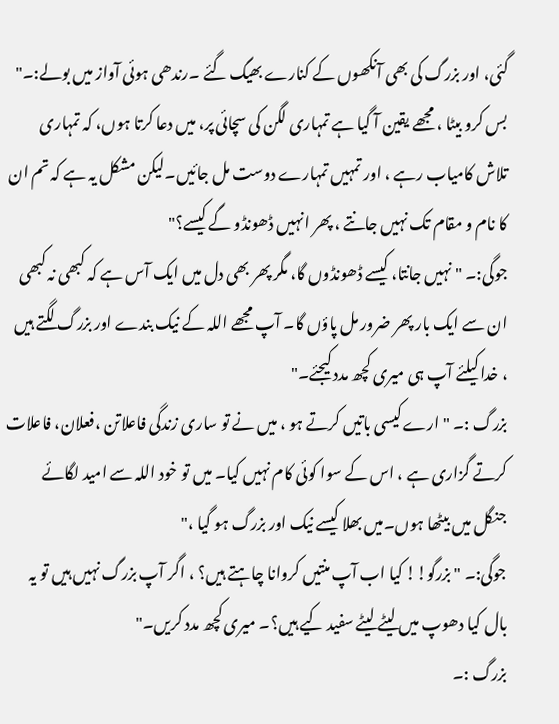گئی، اور بزرگ کی بھی آنکھوں کے کنارے بھیگ گئے ۔رندھی ہوئی آواز میں بولے:۔" بس کرو بیٹا ، مجھے یقین آ گیا ہے تمہاری لگن کی سچائی پر، میں دعا کرتا ہوں، کہ تمہاری تلاش کامیاب رہے ، اور تمہیں تمہارے دوست مل جائیں۔لیکن مشکل یہ ہے کہ تم ان کا نام و مقام تک نہیں جانتے ، پھر انہیں ڈھونڈو گے کیسے؟"
جوگی:۔ " نہیں جانتا، کیسے ڈھونڈوں گا، مگر پھر بھی دل میں ایک آس ہے کہ کبھی نہ کبھی ان سے ایک بار پھر ضرور مل پاؤں گا۔ آپ مجھے اللہ کے نیک بندے اور بزرگ لگتے ہیں ، خدا کیلئے آپ ہی میری کچھ مدد کیجئے۔"
بزرگ :۔ " ارے کیسی باتیں کرتے ہو ، میں نے تو ساری زندگی فاعلاتن ،فعلان، فاعلات کرتے گزاری ہے ، اس کے سوا کوئی کام نہیں کیا۔ میں تو خود اللہ سے امید لگائے جنگل میں بیٹھا ہوں۔میں بھلا کیسے نیک اور بزرگ ہو گیا ،"
جوگی:۔ " بزرگو!! کیا اب آپ منتیں کروانا چاہتے ہیں؟ ، اگر آپ بزرگ نہیں ہیں تو یہ بال کیا دھوپ میں لیٹے لیٹے سفید کیے ہیں؟۔ میری کچھ مدد کریں۔"
بزرگ :۔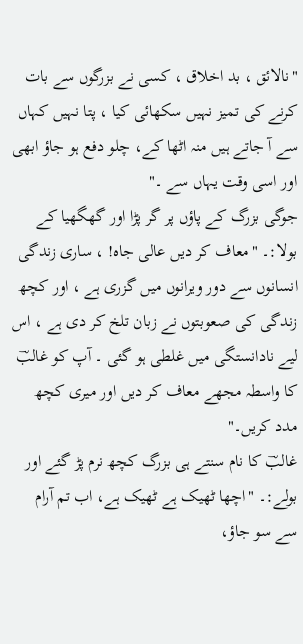"نالائق ، بد اخلاق ، کسی نے بزرگوں سے بات کرنے کی تمیز نہیں سکھائی کیا ، پتا نہیں کہاں سے آ جاتے ہیں منہ اٹھا کے، چلو دفع ہو جاؤ ابھی اور اسی وقت یہاں سے ۔"
جوگی بزرگ کے پاؤں پر گر پڑا اور گھگھیا کے بولا:۔ "معاف کر دیں عالی جاہ! ، ساری زندگی انسانوں سے دور ویرانوں میں گزری ہے ، اور کچھ زندگی کی صعوبتوں نے زبان تلخ کر دی ہے ، اس لیے نادانستگی میں غلطی ہو گئی ۔ آپ کو غالبؔ کا واسطہ مجھے معاف کر دیں اور میری کچھ مدد کریں۔"
غالبؔ کا نام سنتے ہی بزرگ کچھ نرم پڑ گئے اور بولے:۔ "اچھا ٹھیک ہے ٹھیک ہے، اب تم آرام سے سو جاؤ،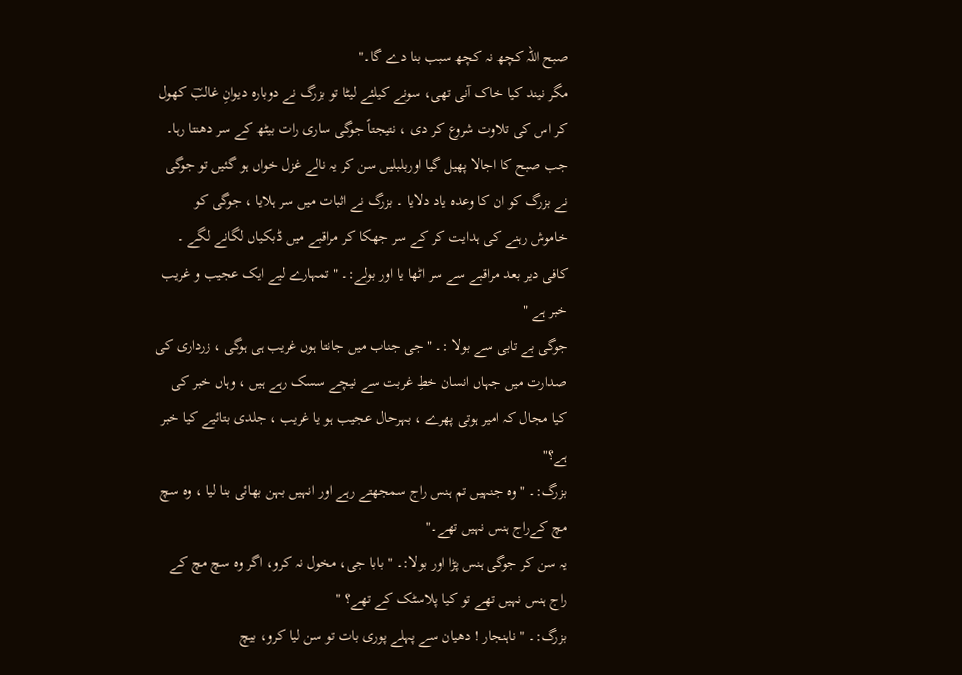صبح اللہ کچھ نہ کچھ سبب بنا دے گا۔"
مگر نیند کیا خاک آنی تھی، سونے کیلئے لیٹا تو بزرگ نے دوبارہ دیوانِ غالبؔ کھول کر اس کی تلاوت شروع کر دی ، نتیجتاً جوگی ساری رات بیٹھ کے سر دھنتا رہا۔
جب صبح کا اجالا پھیل گیا اوربلبلیں سن کر یہ نالے غزل خواں ہو گئیں تو جوگی نے بزرگ کو ان کا وعدہ یاد دلایا ۔ بزرگ نے اثبات میں سر ہلایا ، جوگی کو خاموش رہنے کی ہدایت کر کے سر جھکا کر مراقبے میں ڈبکیاں لگانے لگے ۔ کافی دیر بعد مراقبے سے سر اٹھا یا اور بولے:۔ " تمہارے لیے ایک عجیب و غریب خبر ہے "
جوگی بے تابی سے بولا :۔ "جی جناب میں جانتا ہوں غریب ہی ہوگی ، زرداری کی صدارت میں جہاں انسان خطِ غربت سے نیچے سسک رہے ہیں ، وہاں خبر کی کیا مجال کہ امیر ہوتی پھرے ، بہرحال عجیب ہو یا غریب ، جلدی بتائیے کیا خبر ہے؟"
بزرگ:۔ "وہ جنہیں تم ہنس راج سمجھتے رہے اور انہیں بہن بھائی بنا لیا ، وہ سچ مچ کےراج ہنس نہیں تھے۔"
یہ سن کر جوگی ہنس پڑا اور بولا:۔ " بابا جی، مخول نہ کرو، اگر وہ سچ مچ کے راج ہنس نہیں تھے تو کیا پلاسٹک کے تھے؟ "
بزرگ:۔ " ناہنجار ! دھیان سے پہلے پوری بات تو سن لیا کرو، بیچ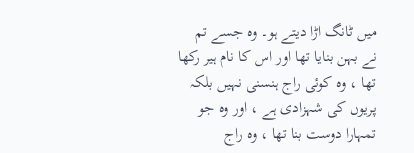میں ٹانگ اڑا دیتے ہو۔ وہ جسے تم نے بہن بنایا تھا اور اس کا نام ہیر رکھا تھا ، وہ کوئی راج ہنسنی نہیں بلکہ پریوں کی شہزادی ہے ، اور وہ جو تمہارا دوست بنا تھا ، وہ راج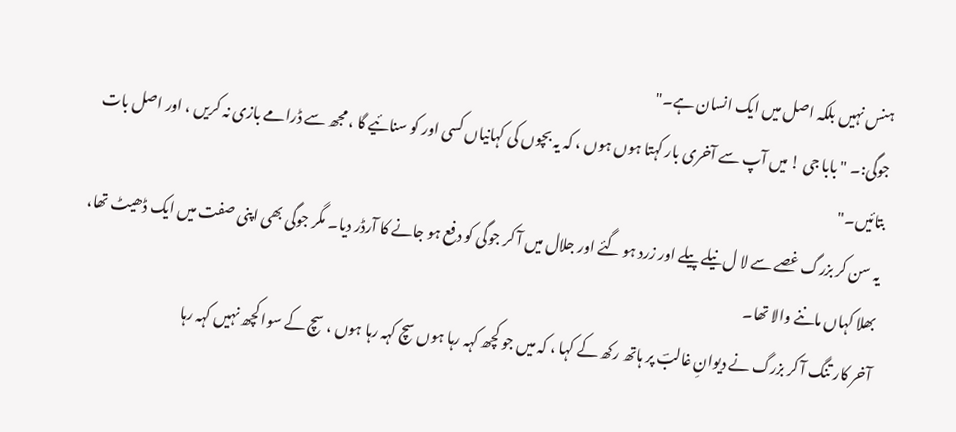ہنس نہیں بلکہ اصل میں ایک انسان ہے۔"
جوگی:۔ " بابا جی ! میں آپ سے آخری بار کہتا ہوں ہوں ، کہ یہ بچوں کی کہانیاں کسی اور کو سنائیے گا ، مجھ سے ڈرامے بازی نہ کریں ، اور اصل بات بتائیں۔"
یہ سن کر بزرگ غصے سے لا ل نیلے پیلے اور زرد ہو گئے اور جلال میں آ کر جوگی کو دفع ہو جانے کا آرڈر دیا۔ مگر جوگی بھی اپنی صفت میں ایک ڈھیٹ تھا، بھلا کہاں ماننے والا تھا۔
آخر کار تنگ آ کر بزرگ نے دیوانِ غالبؔ پر ہاتھ رکھ کے کہا ، کہ میں جو کچھ کہہ رہا ہوں سچ کہہ رہا ہوں ، سچ کے سوا کچھ نہیں کہہ رہا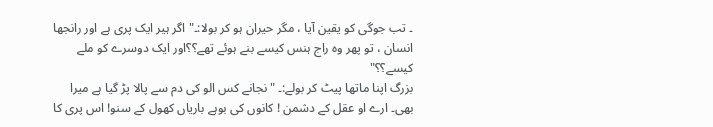۔ تب جوگی کو یقین آیا ، مگر حیران ہو کر بولا:۔" اگر ہیر ایک پری ہے اور رانجھا انسان ، تو پھر وہ راج ہنس کیسے بنے ہوئے تھے؟؟اور ایک دوسرے کو ملے کیسے؟؟"
بزرگ اپنا ماتھا پیٹ کر بولے:۔ "نجانے کس الو کی دم سے پالا پڑ گیا ہے میرا بھی۔ ارے او عقل کے دشمن ! کانوں کی بوہے باریاں کھول کے سنو! اس پری کا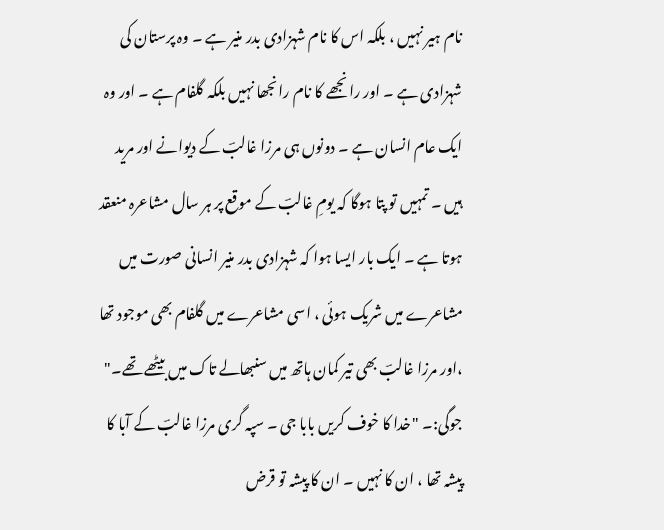نام ہیر نہیں ، بلکہ اس کا نام شہزادی بدر منیر ہے ۔ وہ پرستان کی شہزادی ہے ۔ اور رانجھے کا نام رانجھا نہیں بلکہ گلفام ہے ۔ اور وہ ایک عام انسان ہے ۔ دونوں ہی مرزا غالبؔ کے دیوانے اور مرید ہیں ۔ تمہیں تو پتا ہوگا کہ یومِ غالبؔ کے موقع پر ہر سال مشاعرہ منعقد ہوتا ہے ۔ ایک بار ایسا ہوا کہ شہزادی بدر منیر انسانی صورت میں مشاعرے میں شریک ہوئی ، اسی مشاعرے میں گلفام بھی موجود تھا ،اور مرزا غالبؔ بھی تیر کمان ہاتھ میں سنبھالے تاک میں بیٹھے تھے۔"
جوگی:۔ "خدا کا خوف کریں بابا جی ۔ سپہ گری مرزا غالبؔ کے آبا کا پیشہ تھا ، ان کا نہیں ۔ ان کا پیشہ تو قرض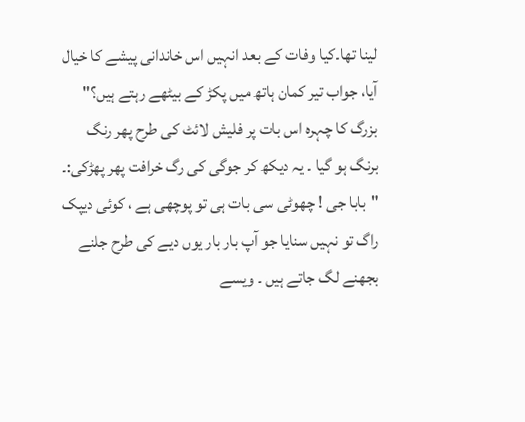لینا تھا۔کیا وفات کے بعد انہیں اس خاندانی پیشے کا خیال آیا، جواب تیر کمان ہاتھ میں پکڑ کے بیٹھے رہتے ہیں؟"
بزرگ کا چہرہ اس بات پر فلیش لائٹ کی طرح پھر رنگ برنگ ہو گیا ۔ یہ دیکھ کر جوگی کی رگ خرافت پھر پھڑکی:۔
"بابا جی ! چھوٹی سی بات ہی تو پوچھی ہے ، کوئی دیپک راگ تو نہیں سنایا جو آپ بار بار یوں دیے کی طرح جلنے بجھنے لگ جاتے ہیں ۔ ویسے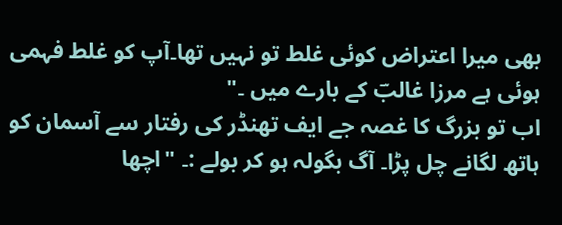بھی میرا اعتراض کوئی غلط تو نہیں تھا۔آپ کو غلط فہمی ہوئی ہے مرزا غالبؔ کے بارے میں ۔"
اب تو بزرگ کا غصہ جے ایف تھنڈر کی رفتار سے آسمان کو ہاتھ لگانے چل پڑا۔ آگ بگولہ ہو کر بولے :۔ "اچھا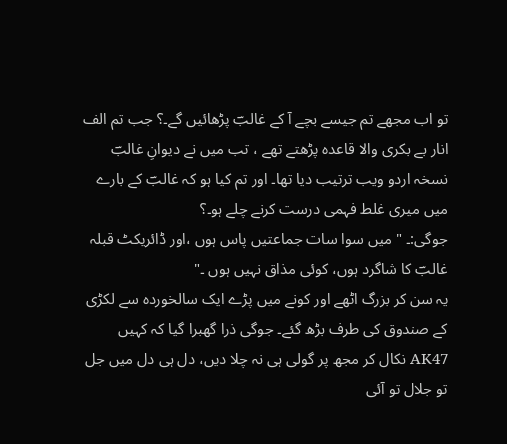تو اب مجھے تم جیسے بچے آ کے غالبؔ پڑھائیں گے۔؟ جب تم الف انار بے بکری والا قاعدہ پڑھتے تھے ، تب میں نے دیوانِ غالبؔ نسخہ اردو ویب ترتیب دیا تھا۔ اور تم کیا ہو کہ غالبؔ کے بارے میں میری غلط فہمی درست کرنے چلے ہو۔؟
جوگی:۔ " میں سوا سات جماعتیں پاس ہوں ،اور ڈائریکٹ قبلہ غالبؔ کا شاگرد ہوں، کوئی مذاق نہیں ہوں ۔"
یہ سن کر بزرگ اٹھے اور کونے میں پڑے ایک سالخوردہ سے لکڑی کے صندوق کی طرف بڑھ گئے۔ جوگی ذرا گھبرا گیا کہ کہیں AK47 نکال کر مجھ پر گولی ہی نہ چلا دیں، دل ہی دل میں جل تو جلال تو آئی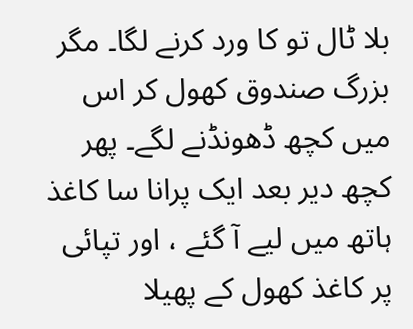بلا ٹال تو کا ورد کرنے لگا۔ مگر بزرگ صندوق کھول کر اس میں کچھ ڈھونڈنے لگے۔ پھر کچھ دیر بعد ایک پرانا سا کاغذ ہاتھ میں لیے آ گئے ، اور تپائی پر کاغذ کھول کے پھیلا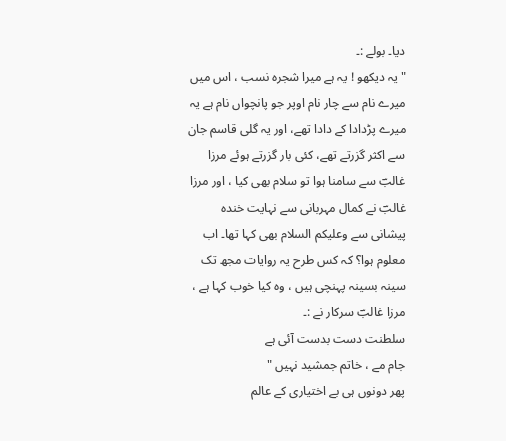دیا۔ بولے :۔
" یہ دیکھو ! یہ ہے میرا شجرہ نسب ، اس میں میرے نام سے چار نام اوپر جو پانچواں نام ہے یہ میرے پڑدادا کے دادا تھے، اور یہ گلی قاسم جان سے اکثر گزرتے تھے، کئی بار گزرتے ہوئے مرزا غالبؔ سے سامنا ہوا تو سلام بھی کیا ، اور مرزا غالبؔ نے کمال مہربانی سے نہایت خندہ پیشانی سے وعلیکم السلام بھی کہا تھا۔ اب معلوم ہوا؟ کہ کس طرح یہ روایات مجھ تک سینہ بسینہ پہنچی ہیں ، وہ کیا خوب کہا ہے ، مرزا غالبؔ سرکار نے :۔
سلطنت دست بدست آئی ہے
جام مے ، خاتم جمشید نہیں "
پھر دونوں ہی بے اختیاری کے عالم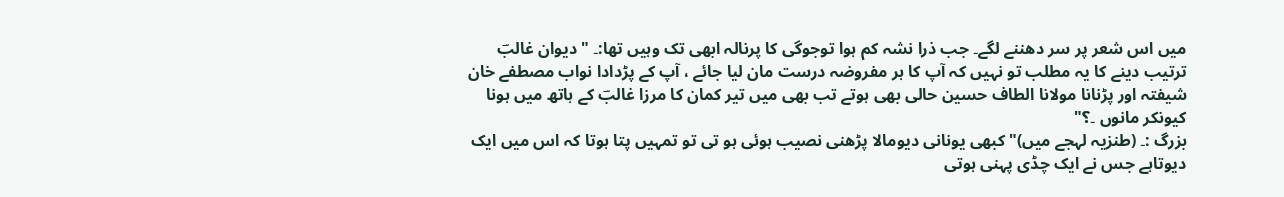میں اس شعر پر سر دھننے لگے۔ جب ذرا نشہ کم ہوا توجوگی کا پرنالہ ابھی تک وہیں تھا:۔ " دیوان غالبؔ ترتیب دینے کا یہ مطلب تو نہیں کہ آپ کا ہر مفروضہ درست مان لیا جائے ، آپ کے پڑدادا نواب مصطفے خان شیفتہ اور پڑنانا مولانا الطاف حسین حالی بھی ہوتے تب بھی میں تیر کمان کا مرزا غالبؔ کے ہاتھ میں ہونا کیونکر مانوں ۔؟"
بزرگ :۔ (طنزیہ لہجے میں)"کبھی یونانی دیومالا پڑھنی نصیب ہوئی ہو تی تو تمہیں پتا ہوتا کہ اس میں ایک دیوتاہے جس نے ایک چڈی پہنی ہوتی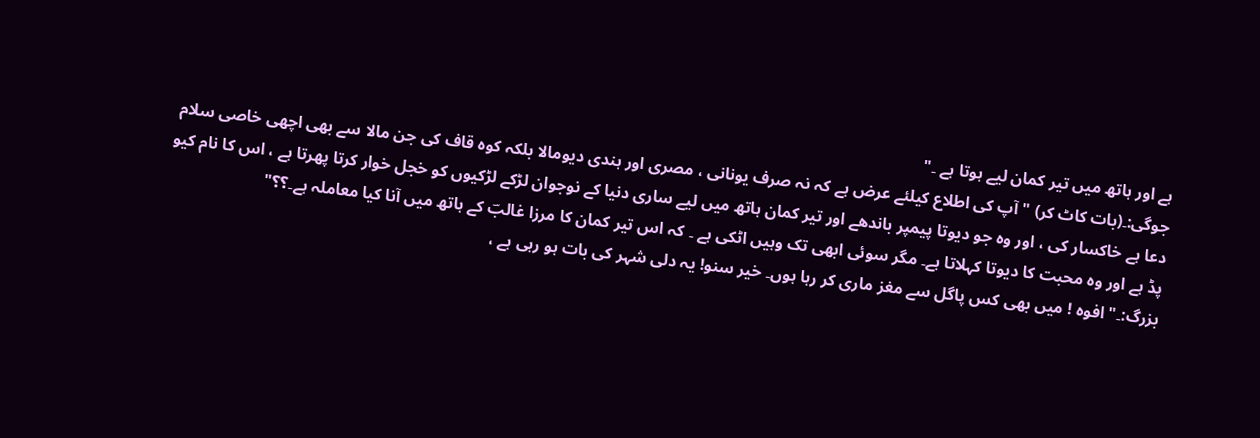ہے اور ہاتھ میں تیر کمان لیے ہوتا ہے ۔"
جوگی:۔(بات کاٹ کر) " آپ کی اطلاع کیلئے عرض ہے کہ نہ صرف یونانی ، مصری اور ہندی دیومالا بلکہ کوہ قاف کی جن مالا سے بھی اچھی خاصی سلام دعا ہے خاکسار کی ، اور وہ جو دیوتا پیمپر باندھے اور تیر کمان ہاتھ میں لیے ساری دنیا کے نوجوان لڑکے لڑکیوں کو خجل خوار کرتا پھرتا ہے ، اس کا نام کیو پڈ ہے اور وہ محبت کا دیوتا کہلاتا ہے۔ مگر سوئی ابھی تک وہیں اٹکی ہے ۔ کہ اس تیر کمان کا مرزا غالبؔ کے ہاتھ میں آنا کیا معاملہ ہے۔؟؟"
بزرگ:۔" افوہ ! میں بھی کس پاگل سے مغز ماری کر رہا ہوں۔ خیر سنو! یہ دلی شہر کی بات ہو رہی ہے ،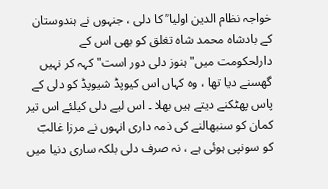خواجہ نظام الدین اولیا ؒ کا دلی ، جنہوں نے ہندوستان کے بادشاہ محمد شاہ تغلق کو بھی اس کے دارلحکومت میں"ہنوز دلی دور است" کہہ کر نہیں گھسنے دیا تھا ، وہ کہاں اس کیوپڈ شیوپڈ کو دلی کے پاس پھٹکنے دیتے ہیں بھلا ۔ اس لیے دلی کیلئے اس تیر کمان کو سنبھالنے کی ذمہ داری انہوں نے مرزا غالبؔ کو سونپی ہوئی ہے ، نہ صرف دلی بلکہ ساری دنیا میں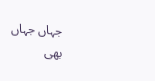جہاں جہاں بھی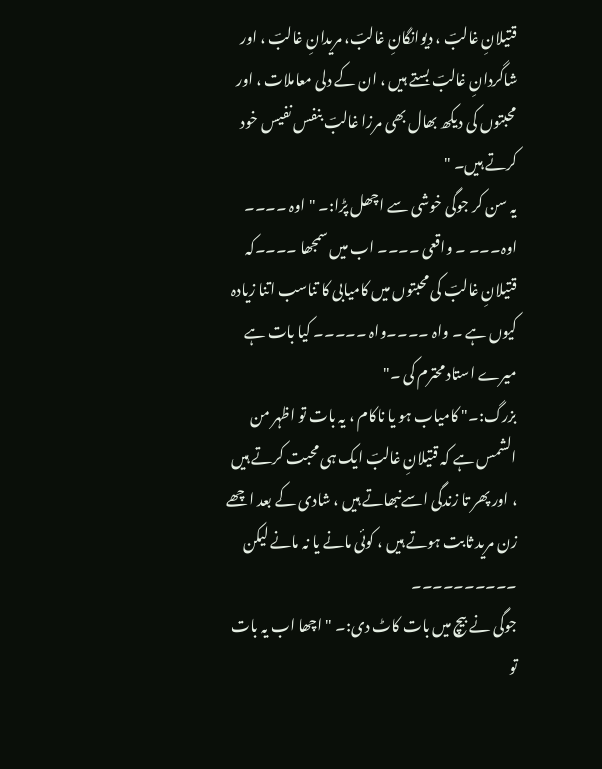قتیلانِ غالبؔ ، دیوانگانِ غالبؔ، مریدانِ غالبؔ ، اور شاگردانِ غالبؔ بستے ہیں ، ان کے دلی معاملات ، اور محبتوں کی دیکھ بھال بھی مرزا غالبؔ بنفس نفیس خود کرتے ہیں۔ "
یہ سن کر جوگی خوشی سے اچھل پڑا:۔ " اوہ ۔۔۔۔ اوہ۔۔۔ ۔ واقعی ۔۔۔۔ اب میں سمجھا ۔۔۔۔کہ قتیلانِ غالبؔ کی محبتوں میں کامیابی کا تناسب اتنا زیادہ کیوں ہے ۔ واہ ۔۔۔۔واہ ۔۔۔۔۔ کیا بات ہے میرے استاد محترم کی ۔"
بزرگ:۔" کامیاب ہو یا ناکام ، یہ بات تو اظہر من الشمس ہے کہ قتیلانِ غالبؔ ایک ہی محبت کرتے ہیں ، اور پھر تا زندگی اسےنبھاتے ہیں ، شادی کے بعد اچھے زن مرید ثابت ہوتے ہیں ، کوئی مانے یا نہ مانے لیکن ۔۔۔۔۔۔۔۔۔۔
جوگی نے بیچ میں بات کاٹ دی:۔ " اچھا اب یہ بات تو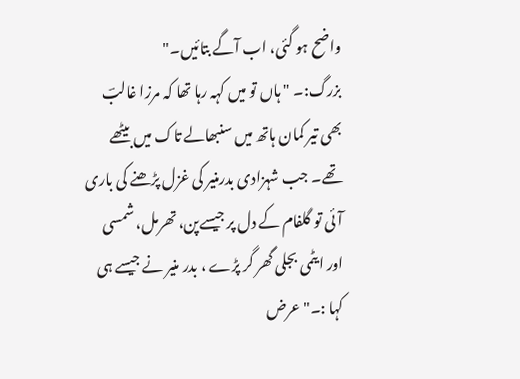واضح ہو گئی، اب آگے بتائیں۔"
بزرگ:۔ " ہاں تو میں کہہ رہا تھا کہ مرزا غالبؔ بھی تیر کمان ہاتھ میں سنبھالے تاک میں بیٹھے تھے۔ جب شہزادی بدرمنیر کی غزل پڑھنے کی باری آئی تو گلفام کے دل پر جیسےپن، تھرمل، شمسی اور ایٹمی بجلی گھر گر پڑے ، بدر منیر نے جیسے ہی کہا :۔" عرض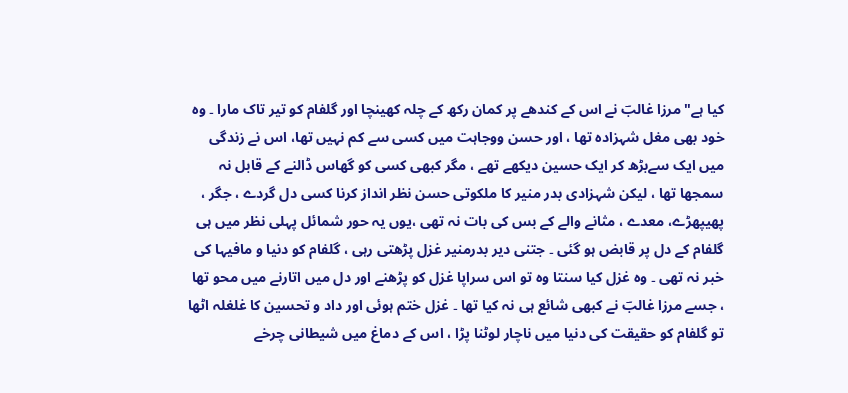کیا ہے" مرزا غالبؔ نے اس کے کندھے پر کمان رکھ کے چلہ کھینچا اور گلفام کو تیر تاک مارا ۔ وہ خود بھی مغل شہزادہ تھا ، اور حسن ووجاہت میں کسی سے کم نہیں تھا، اس نے زندگی میں ایک سےبڑھ کر ایک حسین دیکھے تھے ، مگر کبھی کسی کو گھاس ڈالنے کے قابل نہ سمجھا تھا ، لیکن شہزادی بدر منیر کا ملکوتی حسن نظر انداز کرنا کسی دل گردے ، جگر ، پھیپھڑے، معدے ، مثانے والے کے بس کی بات نہ تھی ،یوں یہ حور شمائل پہلی نظر میں ہی گلفام کے دل پر قابض ہو گئی ۔ جتنی دیر بدرمنیر غزل پڑھتی رہی ، گلفام کو دنیا و مافیہا کی خبر نہ تھی ۔ وہ غزل کیا سنتا وہ تو اس سراپا غزل کو پڑھنے اور دل میں اتارنے میں محو تھا ، جسے مرزا غالبؔ نے کبھی شائع ہی نہ کیا تھا ۔ غزل ختم ہوئی اور داد و تحسین کا غلغلہ اٹھا تو گلفام کو حقیقت کی دنیا میں ناچار لوٹنا پڑا ، اس کے دماغ میں شیطانی چرخے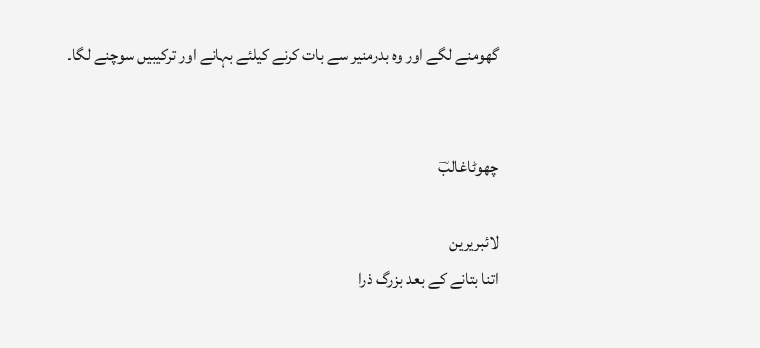گھومنے لگے اور وہ بدرمنیر سے بات کرنے کیلئے بہانے اور ترکیبیں سوچنے لگا۔


چھوٹاغالبؔ

لائبریرین
اتنا بتانے کے بعد بزرگ ذرا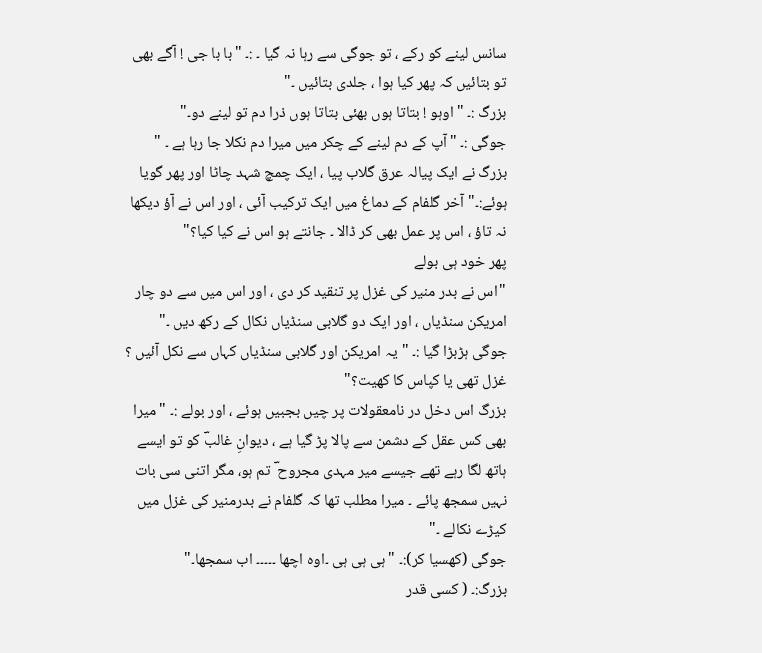سانس لینے کو رکے ، تو جوگی سے رہا نہ گیا ۔ :۔ "با با جی ! آگے بھی تو بتائیں کہ پھر کیا ہوا ، جلدی بتائیں ۔"
بزرگ :۔ " اوہو ! بتاتا ہوں بھئی بتاتا ہوں ذرا دم تو لینے دو۔"
جوگی :۔ "آپ کے دم لینے کے چکر میں میرا دم نکلا جا رہا ہے ۔ "
بزرگ نے ایک پیالہ عرق گلاب پیا ، ایک چمچ شہد چاٹا اور پھر گویا ہوئے:۔" آخر گلفام کے دماغ میں ایک ترکیب آئی ، اور اس نے آؤ دیکھا نہ تاؤ ، اس پر عمل بھی کر ڈالا ۔ جانتے ہو اس نے کیا کیا؟"
پھر خود ہی بولے
"اس نے بدر منیر کی غزل پر تنقید کر دی ، اور اس میں سے دو چار امریکن سنڈیاں ، اور ایک دو گلابی سنڈیاں نکال کے رکھ دیں ۔"
جوگی ہڑبڑا گیا :۔ "یہ امریکن اور گلابی سنڈیاں کہاں سے نکل آئیں ؟ غزل تھی یا کپاس کا کھیت؟"
بزرگ اس دخل در نامعقولات پر چیں بجبیں ہوئے ، اور بولے :۔ "میرا بھی کس عقل کے دشمن سے پالا پڑ گیا ہے ، دیوانِ غالبؔ کو تو ایسے ہاتھ لگا رہے تھے جیسے میر مہدی مجروح ؔ تم ہو، مگر اتنی سی بات نہیں سمجھ پائے ۔ میرا مطلب تھا کہ گلفام نے بدرمنیر کی غزل میں کیڑے نکالے ۔"
جوگی (کھسیا کر):۔ "ہی ہی ہی ۔اوہ اچھا ۔۔۔۔۔ اب سمجھا۔"
بزرگ:۔ ( کسی قدر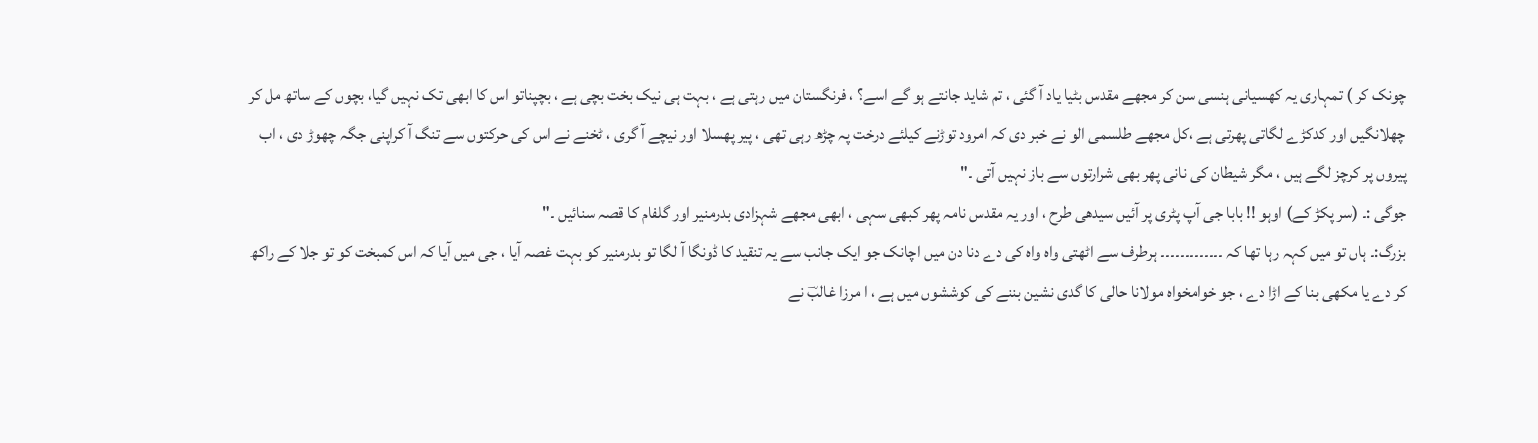چونک کر ) تمہاری یہ کھسیانی ہنسی سن کر مجھے مقدس بٹیا یاد آ گئی ، تم شاید جانتے ہو گے اسے؟ ، فرنگستان میں رہتی ہے ، بہت ہی نیک بخت بچی ہے ، بچپناتو اس کا ابھی تک نہیں گیا، بچوں کے ساتھ مل کر چھلانگیں اور کدکڑے لگاتی پھرتی ہے ،کل مجھے طلسمی الو نے خبر دی کہ امرود توڑنے کیلئے درخت پہ چڑھ رہی تھی ، پیر پھسلا اور نیچے آ گری ، ٹخنے نے اس کی حرکتوں سے تنگ آ کراپنی جگہ چھوڑ دی ، اب پیروں پر کرچز لگے ہیں ، مگر شیطان کی نانی پھر بھی شرارتوں سے باز نہیں آتی ۔"
جوگی :۔ (سر پکڑ کے) اوہو !! بابا جی آپ پٹری پر آئیں سیدھی طرح ، اور یہ مقدس نامہ پھر کبھی سہی ، ابھی مجھے شہزادی بدرمنیر اور گلفام کا قصہ سنائیں ۔"
بزرگ:۔ ہاں تو میں کہہ رہا تھا کہ ۔۔۔۔۔۔۔۔۔۔۔۔۔ ہرطرف سے اٹھتی واہ واہ کی دے دنا دن میں اچانک جو ایک جانب سے یہ تنقید کا ڈونگا آ لگا تو بدرمنیر کو بہت غصہ آیا ، جی میں آیا کہ اس کمبخت کو تو جلا کے راکھ کر دے یا مکھی بنا کے اڑا دے ، جو خوامخواہ مولانا حالی کا گدی نشین بننے کی کوششوں میں ہے ، ا مرزا غالبؔ نے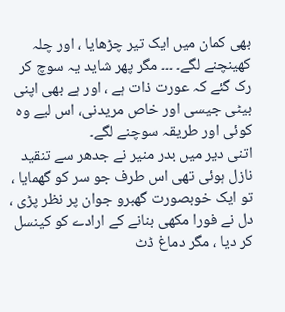بھی کمان میں ایک تیر چڑھایا ، اور چلہ کھینچنے لگے۔ ۔۔۔ مگر پھر شاید یہ سوچ کر رک گئے کہ عورت ذات ہے ، اور ہے بھی اپنی بیٹی جیسی اور خاص مریدنی، اس لیے وہ کوئی اور طریقہ سوچنے لگے۔
اتنی دیر میں بدر منیر نے جدھر سے تنقید نازل ہوئی تھی اس طرف جو سر کو گھمایا ، تو ایک خوبصورت گھبرو جوان پر نظر پڑی ، دل نے فورا مکھی بنانے کے ارادے کو کینسل کر دیا ، مگر دماغ ڈٹ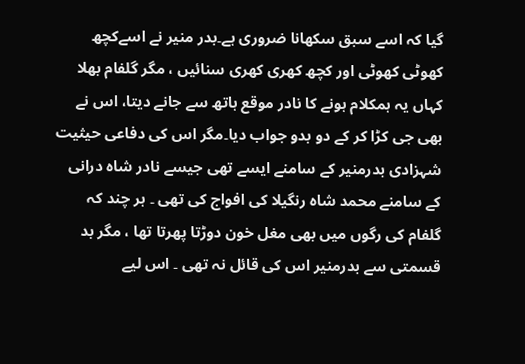گیا کہ اسے سبق سکھانا ضروری ہے۔بدر منیر نے اسےکچھ کھوٹی کھوٹی اور کچھ کھری کھری سنائیں ، مگر گلفام بھلا کہاں یہ ہمکلام ہونے کا نادر موقع ہاتھ سے جانے دیتا، اس نے بھی جی کڑا کر کے دو بدو جواب دیا۔مگر اس کی دفاعی حیثیت شہزادی بدرمنیر کے سامنے ایسے تھی جیسے نادر شاہ درانی کے سامنے محمد شاہ رنگیلا کی افواج کی تھی ۔ ہر چند کہ گلفام کی رگوں میں بھی مغل خون دوڑتا پھرتا تھا ، مگر بد قسمتی سے بدرمنیر اس کی قائل نہ تھی ۔ اس لیے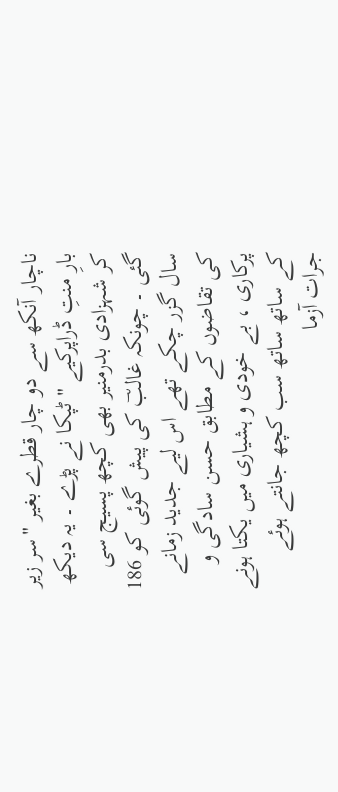ناچار آنکھ سے دو چار قطرے بغیر "سر زیر بارِ منتِ ڈراپرکیے " ٹپکا نے پڑے ۔ یہ دیکھ کر شہزادی بدرمنیر بھی کچھ پسیج سی گئی ۔ چونکہ غالبؔ کی پیش گوئی کو 186 سال گزر چکے تھے اس لیے جدید زمانے کی تقاضوں کے مطابق حسن سادگی و پرکاری ، بے خودی و ہشیاری میں یکتا ہونے کے ساتھ ساتھ سب کچھ جانتے ہوئے جرات آزما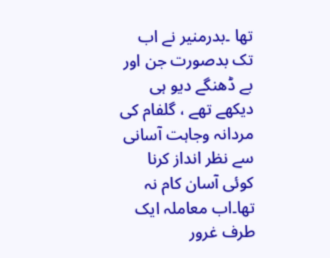تھا ۔بدرمنیر نے اب تک بدصورت جن اور بے ڈھنگے دیو ہی دیکھے تھے ، گلفام کی مردانہ وجاہت آسانی سے نظر انداز کرنا کوئی آسان کام نہ تھا۔اب معاملہ ایک طرف غرور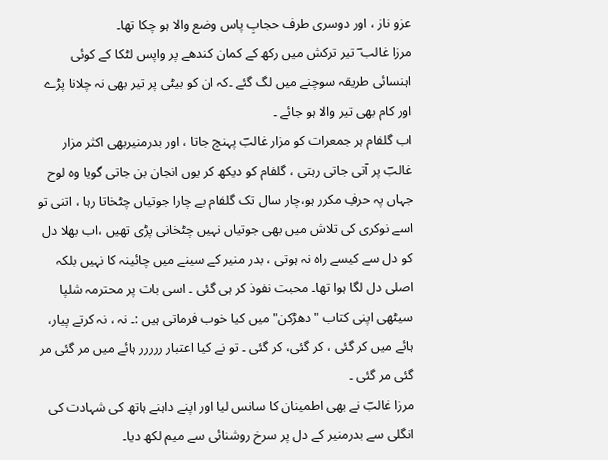عزو ناز ، اور دوسری طرف حجابِ پاس وضع والا ہو چکا تھا۔
مرزا غالب ؔ تیر ترکش میں رکھ کے کمان کندھے پر واپس لٹکا کے کوئی اہنسائی طریقہ سوچنے میں لگ گئے ۔کہ ان کو بیٹی پر تیر بھی نہ چلانا پڑے اور کام بھی تیر والا ہو جائے ۔
اب گلفام ہر جمعرات کو مزار غالبؔ پہنچ جاتا ، اور بدرمنیربھی اکثر مزار غالبؔ پر آتی جاتی رہتی ، گلفام کو دیکھ کر یوں انجان بن جاتی گویا وہ لوح جہاں پہ حرفِ مکرر ہو،چار سال تک گلفام بے چارا جوتیاں چٹخاتا رہا ، اتنی تو اسے نوکری کی تلاش میں بھی جوتیاں نہیں چٹخانی پڑی تھیں ،اب بھلا دل کو دل سے کیسے راہ نہ ہوتی ، بدر منیر کے سینے میں چائینہ کا نہیں بلکہ اصلی دل لگا ہوا تھا۔ محبت نفوذ کر ہی گئی ۔ اسی بات پر محترمہ شلپا سیٹھی اپنی کتاب "دھڑکن" میں کیا خوب فرماتی ہیں :۔ نہ ، نہ کرتے پیار، ہائے میں کر گئی ، کر گئی، کر گئی ۔ تو نے کیا اعتبار ررررر ہائے میں مر گئی مر گئی مر گئی ۔
مرزا غالبؔ نے بھی اطمینان کا سانس لیا اور اپنے داہنے ہاتھ کی شہادت کی انگلی سے بدرمنیر کے دل پر سرخ روشنائی سے میم لکھ دیا۔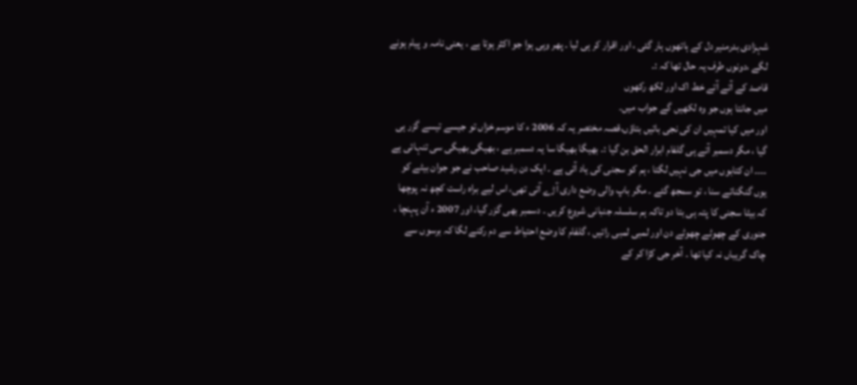شہزادی بدرمنیر دل کے ہاتھوں ہار گئی ، اور اقرار کر ہی لیا ۔ پھر وہی ہوا جو اکثر ہوتا ہے ، یعنی نامہ و پیام ہونے لگے ،دونوں طرف یہ حال تھا کہ :۔
قاصد کے آتے آتے خط اک اور لکھ رکھوں
میں جانتا ہوں جو وہ لکھیں گے جواب میں۔
اور میں کیا تمہیں ان کی نجی باتیں بتاؤں،قصہ مختصر یہ کہ 2006 ء کا موسم خزاں تو جیسے تیسے گزر ہی گیا ، مگر دسمبر آتے ہی گلفام ابرار الحق بن گیا :۔ بھیگا بھیگا سا یہ دسمبر ہے ، بھیگی بھیگی سی تنہائی ہے ۔۔۔۔ ان کتابوں میں جی نہیں لگتا ، ہم کو سجنی کی یاد آئی ہے ۔ ایک دن رشید صاحب نے جو جوان بیٹے کو یوں گنگناتے سنا ، تو سمجھ گئے ۔ مگر باپ والی وضع داری آڑے آتی تھی، اس لیے براہ راست کچھ نہ پوچھا کہ بیٹا سجنی کا پتہ ہی بتا دو تاکہ ہم سلسلہ جنبانی شروع کریں ۔ دسمبر بھی گزر گیا، اور 2007 ء آن پہنچا ، جنوری کے چھوٹے چھوٹے دن اور لمبی لمبی راتیں ، گلفام کا وضع احتیاط سے دم رکنے لگا کہ برسوں سے چاک گریباں نہ کیا تھا ۔ آخر جی کڑا کر کے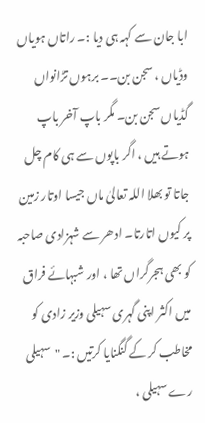ابا جان سے کہہ ہی دیا :۔ راتاں ہویاں وڈیاں ، سجن بن۔۔ برہوں تڑانواں گڈیاں سجن بن۔ مگر باپ آخر باپ ہوتے ہیں ، اگر باپوں سے ہی کام چل جاتا تو بھلا اللہ تعالیٰ ماں جیسا اوتار زمین پر کیوں اتارتا۔ ادھر سے شہزادی صاحبہ کو بھی ہجرگراں تھا ، اور شبہائے فراق میں اکثر اپنی گہری سہیلی وزیر زادی کو مخاطب کر کے گنگنایا کرتیں :۔ "سہیلی رے سہیلی ،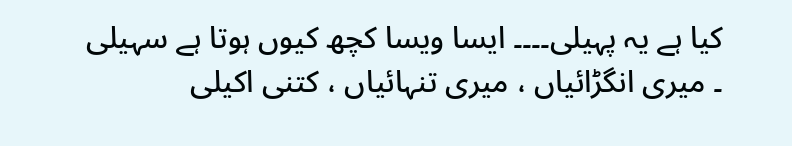کیا ہے یہ پہیلی۔۔۔۔ ایسا ویسا کچھ کیوں ہوتا ہے سہیلی ۔ میری انگڑائیاں ، میری تنہائیاں ، کتنی اکیلی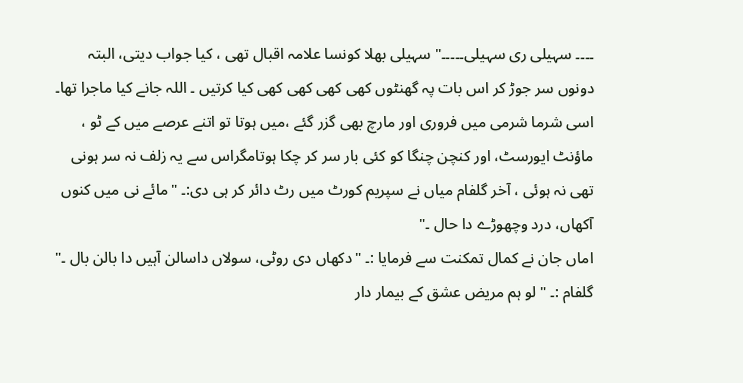۔۔۔۔ سہیلی ری سہیلی۔۔۔۔۔" سہیلی بھلا کونسا علامہ اقبال تھی ، کیا جواب دیتی، البتہ دونوں سر جوڑ کر اس بات پہ گھنٹوں کھی کھی کھی کھی کیا کرتیں ۔ اللہ جانے کیا ماجرا تھا۔
اسی شرما شرمی میں فروری اور مارچ بھی گزر گئے ،میں ہوتا تو اتنے عرصے میں کے ٹو ، ماؤنٹ ایورسٹ، اور کنچن چنگا کو کئی بار سر کر چکا ہوتامگراس سے یہ زلف نہ سر ہونی تھی نہ ہوئی ، آخر گلفام میاں نے سپریم کورٹ میں رٹ دائر کر ہی دی:۔ "مائے نی میں کنوں آکھاں، درد وچھوڑے دا حال ۔"
اماں جان نے کمال تمکنت سے فرمایا :۔ "دکھاں دی روٹی، سولاں داسالن آہیں دا بالن بال ۔"
گلفام :۔ " لو ہم مریض عشق کے بیمار دار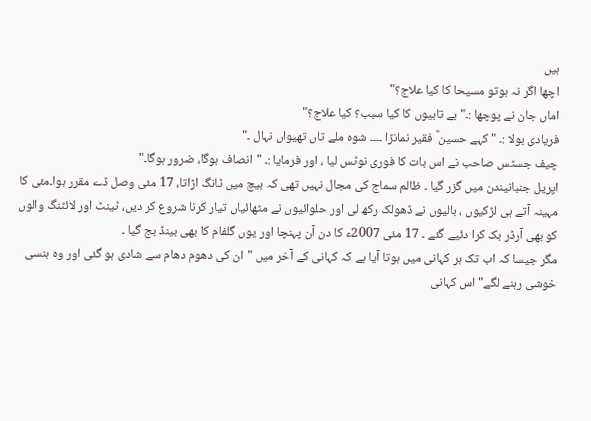ہیں
اچھا اگر نہ ہوتو مسیحا کا کیا علاج؟"
اماں جان نے پوچھا :۔" بے تابیوں کا کیا سبب؟ کیا علاج؟"
فریادی بولا :۔ "کہے حسین ؒ فقیر نمانڑا ۔۔۔۔ شوہ ملے تاں تھیواں نہال ۔"
چیف جسٹس صاحب نے اس بات کا فوری نوٹس لیا ، اور فرمایا :۔ "انصاف ہوگا، ضرور ہوگا۔"
اپریل جنبانیندن میں گزر گیا ۔ ظالم سماج کی مجال نہیں تھی کہ بیچ میں ٹانگ اڑاتا، 17 مئی وصل ڈے مقرر ہوا۔مئی کا مہینہ آتے ہی لڑکیوں ، بالیوں نے ڈھولک رکھ لی اور حلوائیوں نے مٹھائیاں تیار کرنا شروع کر دیں، ٹینٹ اور لائٹنگ والوں کو بھی آرڈر بک کرا دئیے گئے ۔ 17 مئی 2007ء کا دن آن پہنچا اور یوں گلفام کا بھی بینڈ بج گیا ۔
مگر جیسا کہ اب تک ہر کہانی میں ہوتا آیا ہے کہ کہانی کے آخر میں "ان کی دھوم دھام سے شادی ہو گئی اور وہ ہنسی خوشی رہنے لگے"اس کہانی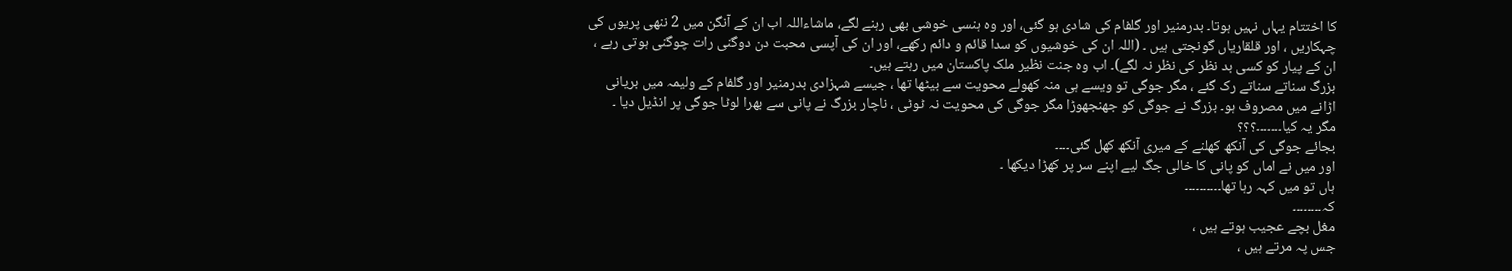کا اختتام یہاں نہیں ہوتا۔ بدرمنیر اور گلفام کی شادی ہو گئی، اور وہ ہنسی خوشی بھی رہنے لگے، ماشاءاللہ اب ان کے آنگن میں 2 ننھی پریوں کی چہکاریں ، اور قلقاریاں گونجتی ہیں ۔ (اللہ ان کی خوشیوں کو سدا قائم و دائم رکھے، اور ان کی آپسی محبت دن دوگنی رات چوگنی ہوتی رہے ، ان کے پیار کو کسی بد نظر کی نظر نہ لگے)۔ اب وہ جنت نظیر ملک پاکستان میں رہتے ہیں۔
بزرگ سناتے سناتے رک گئے ، مگر جوگی تو ویسے ہی منہ کھولے محویت سے بیٹھا تھا ، جیسے شہزادی بدرمنیر اور گلفام کے ولیمہ میں بریانی اڑانے میں مصروف ہو۔ بزرگ نے جوگی کو جھنجھوڑا مگر جوگی کی محویت نہ ٹوٹی ، ناچار بزرگ نے پانی سے بھرا لوٹا جوگی پر انڈیل دیا ۔
مگر یہ کیا۔۔۔۔۔۔۔؟؟؟
بجائے جوگی کی آنکھ کھلنے کے میری آنکھ کھل گئی۔۔۔۔
اور میں نے اماں کو پانی کا خالی جگ لیے اپنے سر پر کھڑا دیکھا ۔
ہاں تو میں کہہ رہا تھا۔۔۔۔۔۔۔۔۔۔
کہ۔۔۔۔۔۔۔۔
مغل بچے عجیب ہوتے ہیں ،
جس پہ مرتے ہیں ،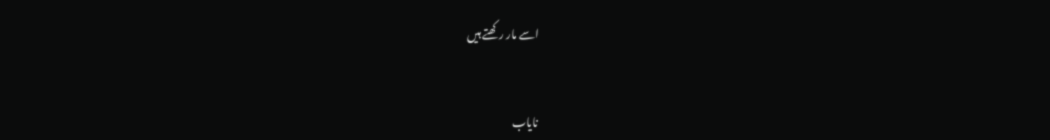اسے مار رکھتے ہیں


نایاب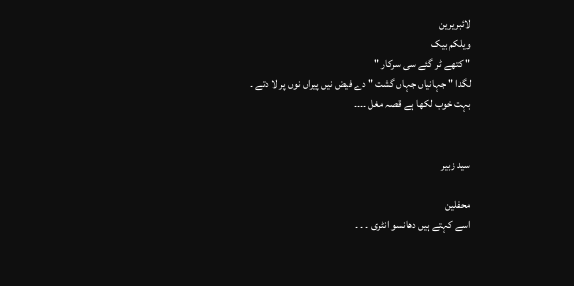لائبریرین
ویلکم بیک
" کتھے ٹر گئے سی سرکار "
لگدا " جہانیاں جہاں گشت " دے فیض نیں پیراں نوں پر لا دتے ۔
بہت خوب لکھا ہے قصہ مغل ۔۔۔۔


سید زبیر

محفلین
اسے کہتے ہیں دھانسو انٹری ۔ ۔ ۔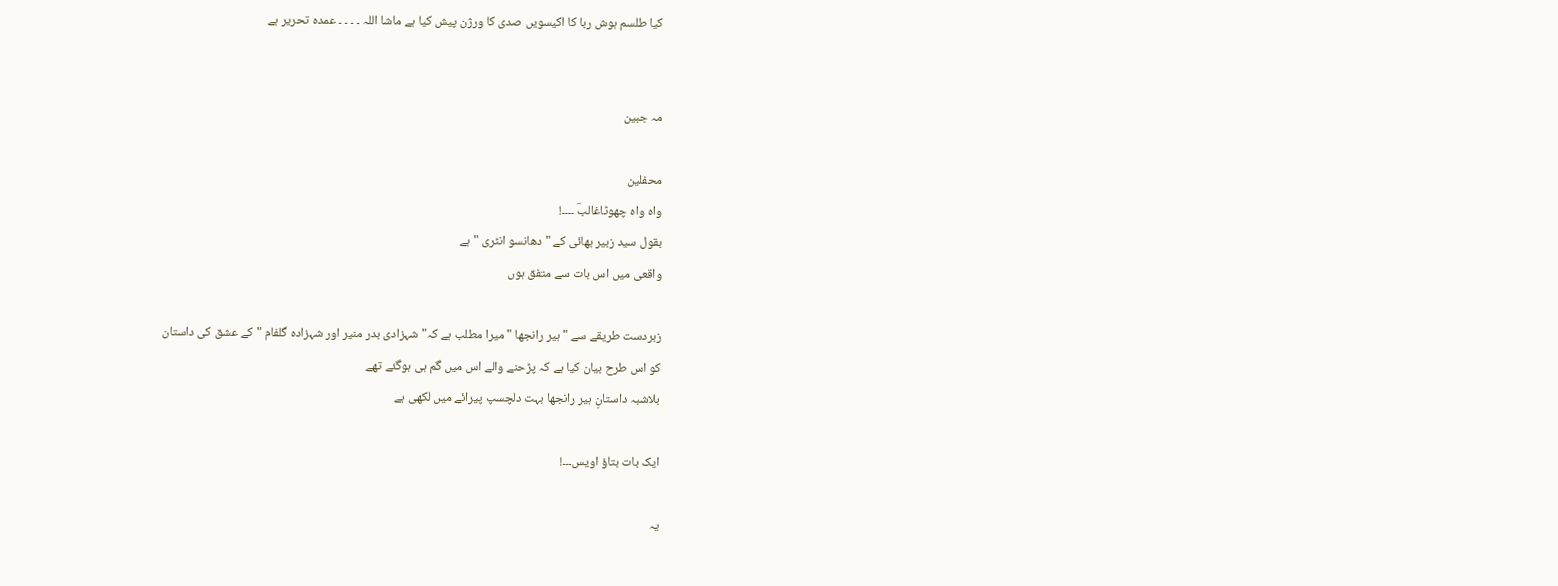کیا طلسم ہوش ربا کا اکیسویں صدی کا ورژن پیش کیا ہے ماشا اللہ ۔ ۔ ۔ ۔ عمدہ تحریر ہے


مہ جبین

محفلین
واہ واہ چھوٹاغالبؔ ۔۔۔۔!
بقول سید زبیر بھائی کے " دھانسو انٹری " ہے
واقعی میں اس بات سے متفق ہوں

زبردست طریقے سے "ہیر رانجھا " میرا مطلب ہے کہ" شہزادی بدر منیر اور شہزادہ گلفام " کے عشق کی داستان
کو اس طرح بیان کیا ہے کہ پڑحنے والے اس میں گم ہی ہوگئے تھے
بلاشبہ داستانِ ہیر رانجھا بہت دلچسپ پیرائے میں لکھی ہے

ایک بات بتاؤ اویس۔۔۔!

یہ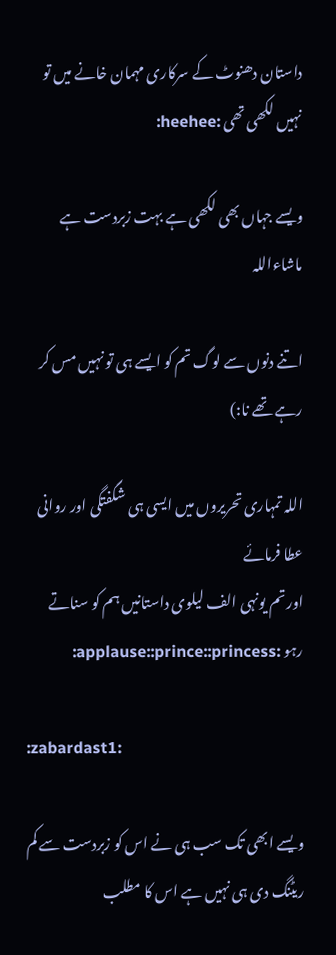داستان دھنوٹ کے سرکاری مہمان خانے میں تو نہیں لکھی تھی :heehee:

ویسے جہاں بھی لکھی ہے بہت زبردست ہے ماشاءاللہ

اتنے دنوں سے لوگ تم کو ایسے ہی تو نہیں مس کر رہے تھے نا:)

اللہ تمہاری تحریروں میں ایسی ہی شگفتگی اور روانی عطا فرمائے
اور تم یونہی الف لیلوی داستانیں ہم کو سناتے رہو :applause::prince::princess:

:zabardast1:

ویسے ابھی تک سب ہی نے اس کو زبردست سے کم ریٹنگ دی ہی نہیں ہے اس کا مطلب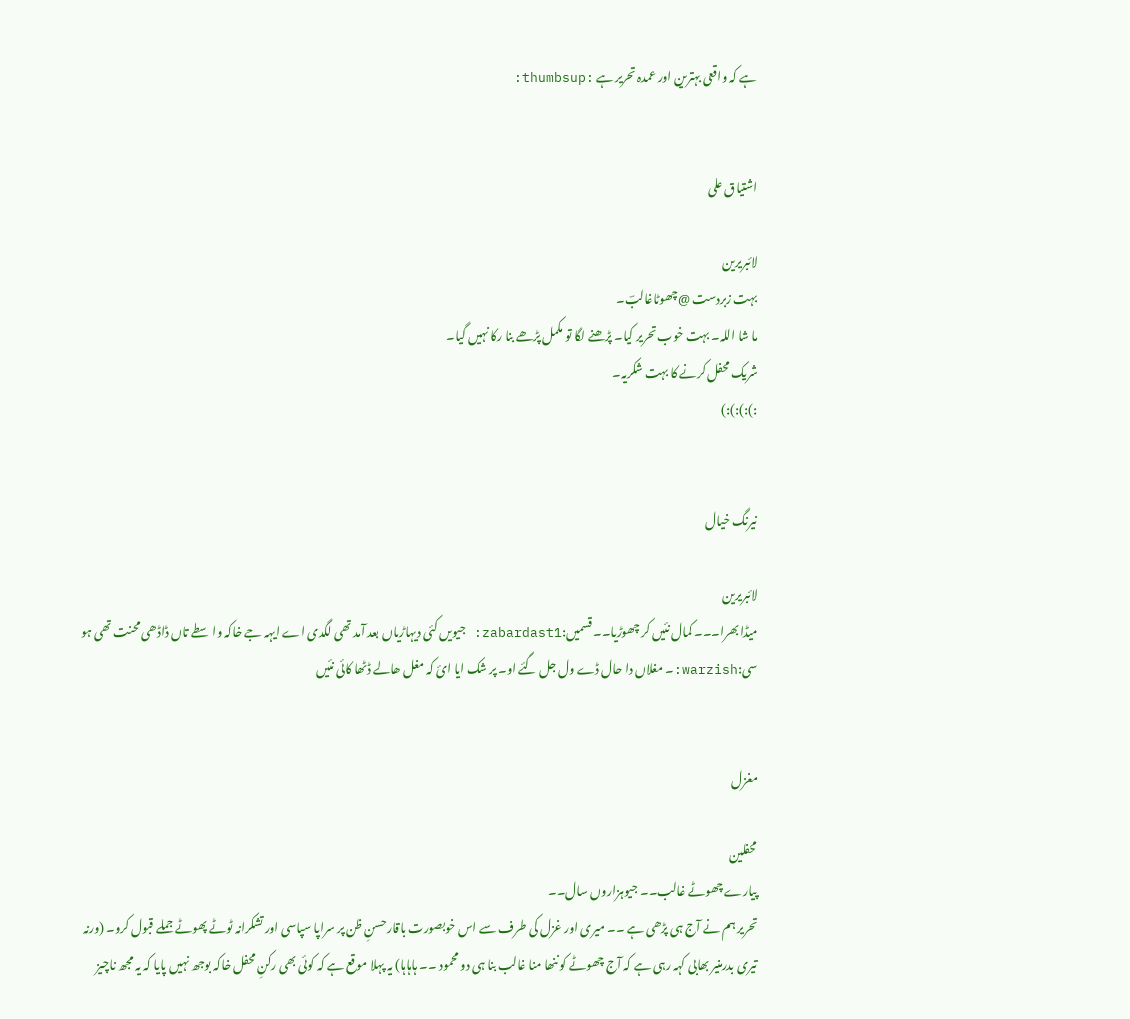ہے کہ واقعی بہترین اور عمدہ تحریر ہے :thumbsup:


اشتیاق علی

لائبریرین
بہت زبردست @چھوٹاغالبؔ۔
ما شا اللہ۔ بہت خوب تحریر کیا۔ پڑھنے لگا تو مکمل پڑھے بنا رکا نہیں گیا۔
شریک محفل کرنے کا بہت شکریہ۔
:):):):)


نیرنگ خیال

لائبریرین
میڈا بھرا۔۔۔ کمال نئیں کر چھوڑیا۔۔ قسمیں:zabardast1: جیویں کئی دیہاڑیاں بعد آمد تھی لگدی اے ایہہ جے خاکہ واسطے تاں ڈاڈھی محنت تھی ہو سی:warzish:۔ مغلاں دا حال ڈے ول جل گئے او۔ پر شک ایا ائ کہ مغل ھالے ڈٹھا کائی نئیں


مغزل

محفلین
پیارے چھوٹے غالب۔۔ جیوہزاروں سال۔۔
تحریر ہم نے آج ہی پڑھی ہے ۔۔ میری اور غزل کی طرف سے اس خوبصورت باقارحسنِ ظن پر سراپا سپاسی اور تشکرانہ ٹوٹے پھوٹے جملے قبول کرو۔ (ورنہ تیری بدرمنیر بھابی کہہ رہی ہے کہ آج چھوٹے کو ننھا منا غالب بنا ہی دو محمود ۔۔ ہاہاہا) یہ پہلا موقع ہے کہ کوئی بھی رکنِ محفل خاکہ بوجھ نہیں پایا کہ یہ مجھ ناچیز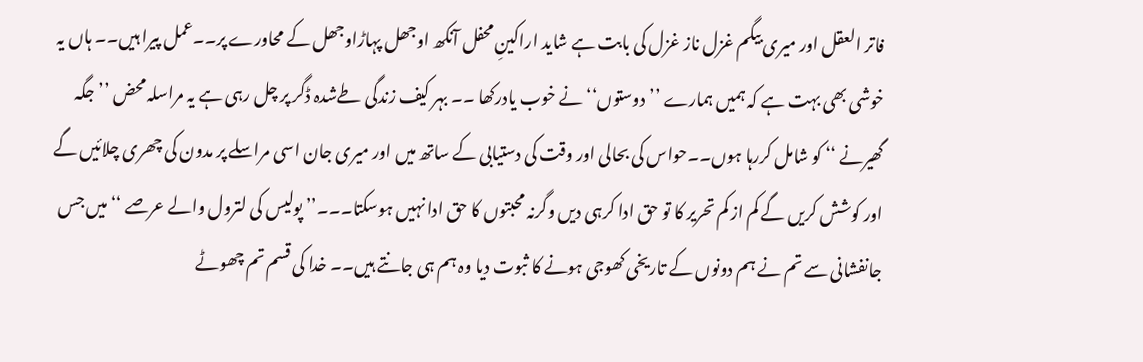فاتر العقل اور میری بیگم غزل ناز غزل کی بابت ہے شاید اراکینِ محفل آنکھ اوجھل پہاڑاوجھل کے محاورے پر۔۔عمل پیرا ہیں۔۔ ہاں یہ خوشی بھی بہت ہے کہ ہمیں ہمارے ’’دوستوں‘‘ نے خوب یادرکھا ۔۔ بہر کیف زندگی طےشدہ ڈگر پر چل رہی ہے یہ مراسلہ محض ’’جگہ گھیرنے ‘‘ کو شامل کررہا ہوں۔۔حواس کی بحالی اور وقت کی دستیابی کے ساتھ میں اور میری جان اسی مراسلے پر مدون کی چھری چلائیں گے اور کوشش کریں گے کم از کم تحریر کا تو حق ادا کرہی دیں وگرنہ محبتوں کا حق ادا نہیں ہوسکتا۔۔۔’’ پولیس کی لترول والے عرصے ‘‘ میں جس جانفشانی سے تم نے ہم دونوں کے تاریخی کھوجی ہونے کا ثبوت دیا وہ ہم ہی جانتے ہیں۔۔ خدا کی قسم تم چھوٹے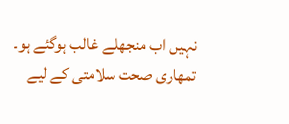نہیں اب منجھلے غالب ہوگئے ہو۔
تمھاری صحت سلامتی کے لیے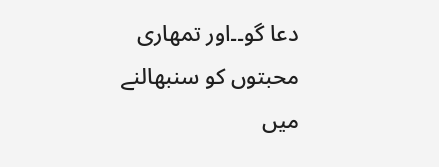دعا گو۔۔اور تمھاری محبتوں کو سنبھالنے میں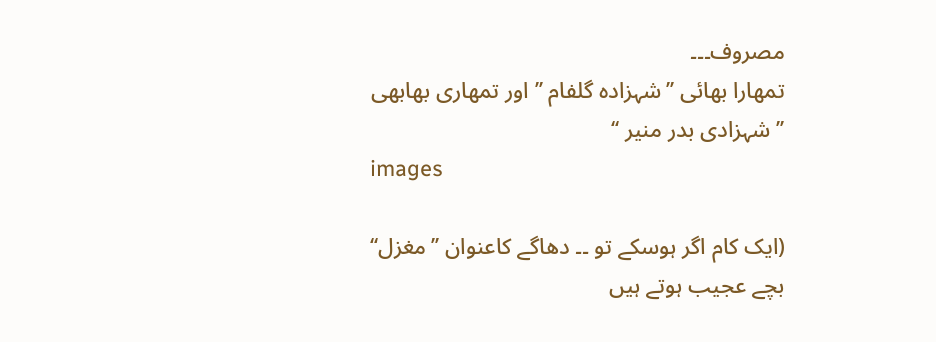مصروف۔۔۔
تمھارا بھائی ’’شہزادہ گلفام ’’ اور تمھاری بھابھی ’’شہزادی بدر منیر ‘‘
images

(ایک کام اگر ہوسکے تو ۔۔ دھاگے کاعنوان ’’مغزل‘‘ بچے عجیب ہوتے ہیں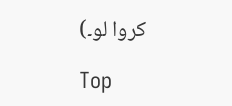کروا لو۔)

Top